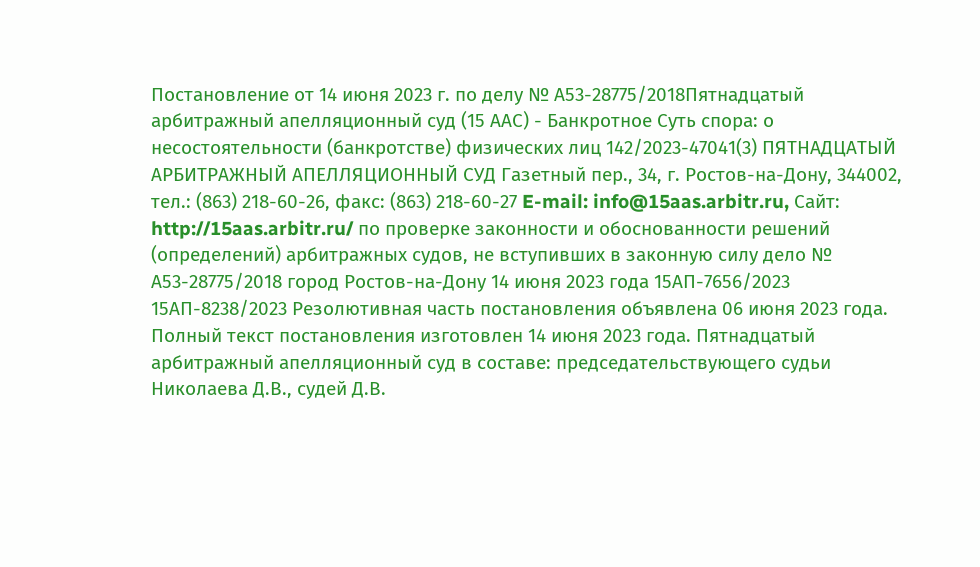Постановление от 14 июня 2023 г. по делу № А53-28775/2018Пятнадцатый арбитражный апелляционный суд (15 ААС) - Банкротное Суть спора: о несостоятельности (банкротстве) физических лиц 142/2023-47041(3) ПЯТНАДЦАТЫЙ АРБИТРАЖНЫЙ АПЕЛЛЯЦИОННЫЙ СУД Газетный пер., 34, г. Ростов-на-Дону, 344002, тел.: (863) 218-60-26, факс: (863) 218-60-27 E-mail: info@15aas.arbitr.ru, Сайт: http://15aas.arbitr.ru/ по проверке законности и обоснованности решений (определений) арбитражных судов, не вступивших в законную силу дело № А53-28775/2018 город Ростов-на-Дону 14 июня 2023 года 15АП-7656/2023 15АП-8238/2023 Резолютивная часть постановления объявлена 06 июня 2023 года. Полный текст постановления изготовлен 14 июня 2023 года. Пятнадцатый арбитражный апелляционный суд в составе: председательствующего судьи Николаева Д.В., судей Д.В.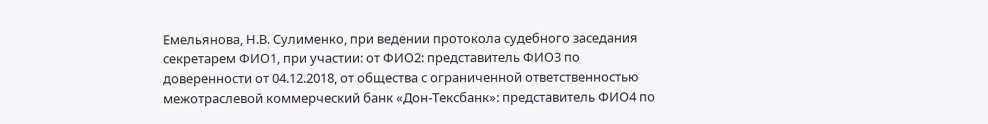Емельянова, Н.В. Сулименко, при ведении протокола судебного заседания секретарем ФИО1, при участии: от ФИО2: представитель ФИО3 по доверенности от 04.12.2018, от общества с ограниченной ответственностью межотраслевой коммерческий банк «Дон-Тексбанк»: представитель ФИО4 по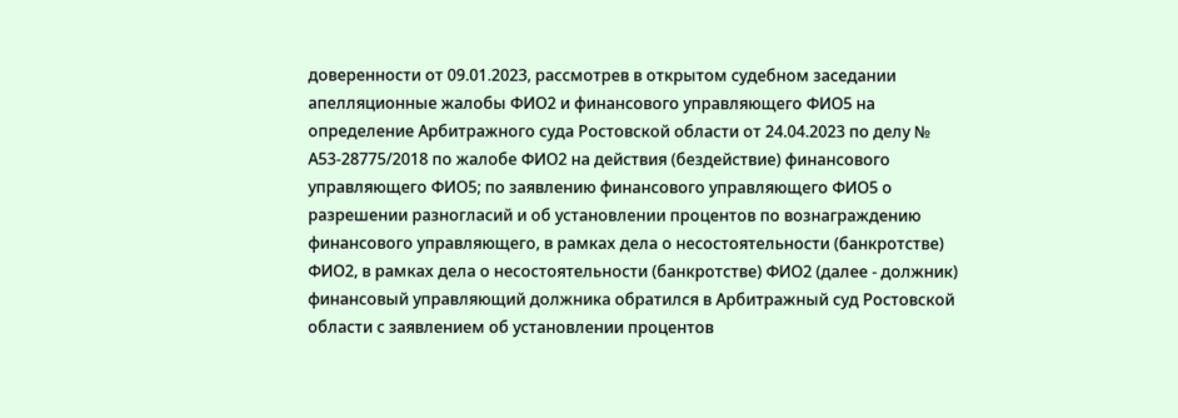доверенности от 09.01.2023, рассмотрев в открытом судебном заседании апелляционные жалобы ФИО2 и финансового управляющего ФИО5 на определение Арбитражного суда Ростовской области от 24.04.2023 по делу № А53-28775/2018 по жалобе ФИО2 на действия (бездействие) финансового управляющего ФИО5; по заявлению финансового управляющего ФИО5 о разрешении разногласий и об установлении процентов по вознаграждению финансового управляющего, в рамках дела о несостоятельности (банкротстве) ФИО2, в рамках дела о несостоятельности (банкротстве) ФИО2 (далее - должник) финансовый управляющий должника обратился в Арбитражный суд Ростовской области с заявлением об установлении процентов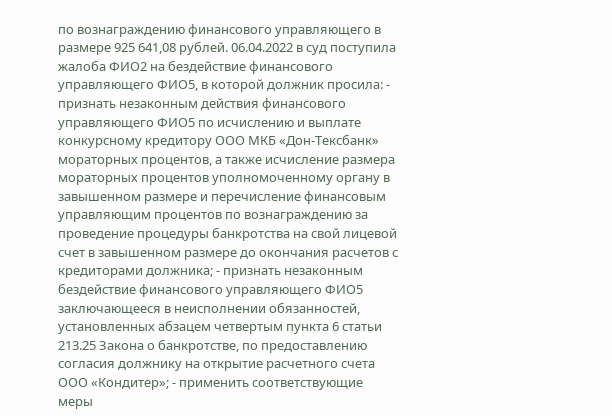по вознаграждению финансового управляющего в размере 925 641,08 рублей. 06.04.2022 в суд поступила жалоба ФИО2 на бездействие финансового управляющего ФИО5, в которой должник просила: - признать незаконным действия финансового управляющего ФИО5 по исчислению и выплате конкурсному кредитору ООО МКБ «Дон-Тексбанк» мораторных процентов, а также исчисление размера мораторных процентов уполномоченному органу в завышенном размере и перечисление финансовым управляющим процентов по вознаграждению за проведение процедуры банкротства на свой лицевой счет в завышенном размере до окончания расчетов с кредиторами должника; - признать незаконным бездействие финансового управляющего ФИО5 заключающееся в неисполнении обязанностей, установленных абзацем четвертым пункта 6 статьи 213.25 Закона о банкротстве, по предоставлению согласия должнику на открытие расчетного счета ООО «Кондитер»; - применить соответствующие меры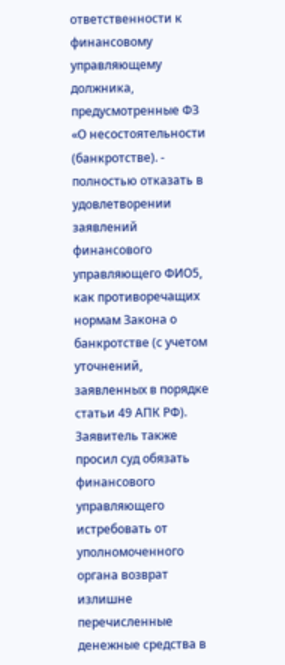ответственности к финансовому управляющему должника, предусмотренные ФЗ «О несостоятельности (банкротстве). - полностью отказать в удовлетворении заявлений финансового управляющего ФИО5, как противоречащих нормам Закона о банкротстве (с учетом уточнений, заявленных в порядке статьи 49 АПК РФ). Заявитель также просил суд обязать финансового управляющего истребовать от уполномоченного органа возврат излишне перечисленные денежные средства в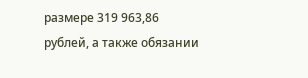размере 319 963,86 рублей, а также обязании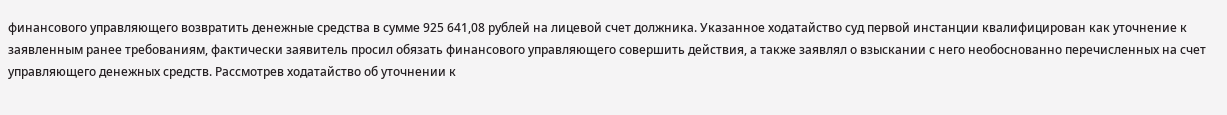финансового управляющего возвратить денежные средства в сумме 925 641,08 рублей на лицевой счет должника. Указанное ходатайство суд первой инстанции квалифицирован как уточнение к заявленным ранее требованиям, фактически заявитель просил обязать финансового управляющего совершить действия, а также заявлял о взыскании с него необоснованно перечисленных на счет управляющего денежных средств. Рассмотрев ходатайство об уточнении к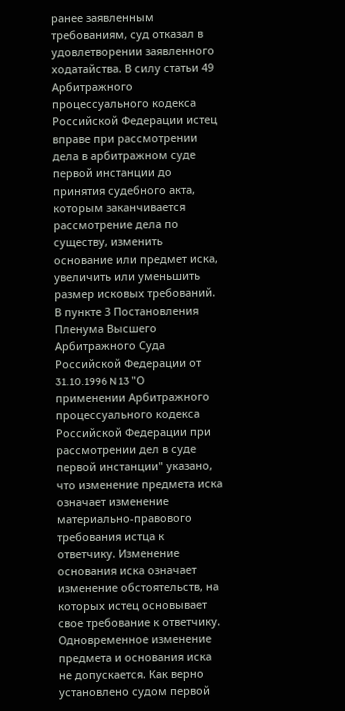ранее заявленным требованиям, суд отказал в удовлетворении заявленного ходатайства. В силу статьи 49 Арбитражного процессуального кодекса Российской Федерации истец вправе при рассмотрении дела в арбитражном суде первой инстанции до принятия судебного акта, которым заканчивается рассмотрение дела по существу, изменить основание или предмет иска, увеличить или уменьшить размер исковых требований. В пункте 3 Постановления Пленума Высшего Арбитражного Суда Российской Федерации от 31.10.1996 N 13 "О применении Арбитражного процессуального кодекса Российской Федерации при рассмотрении дел в суде первой инстанции" указано, что изменение предмета иска означает изменение материально-правового требования истца к ответчику. Изменение основания иска означает изменение обстоятельств, на которых истец основывает свое требование к ответчику. Одновременное изменение предмета и основания иска не допускается. Как верно установлено судом первой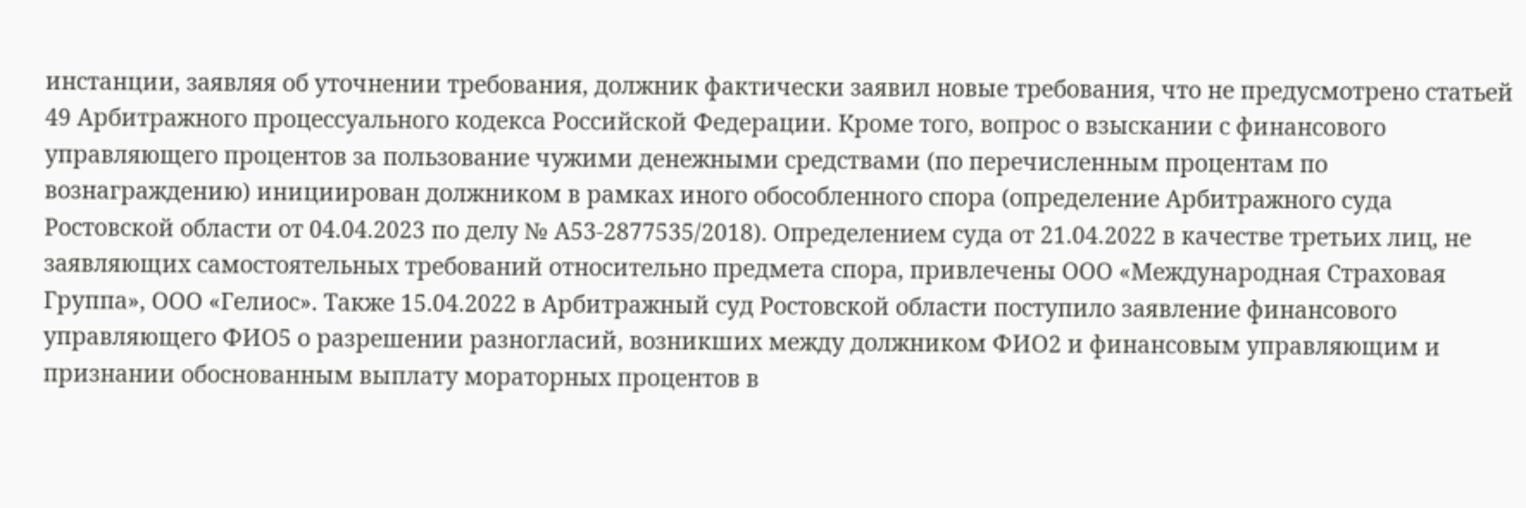инстанции, заявляя об уточнении требования, должник фактически заявил новые требования, что не предусмотрено статьей 49 Арбитражного процессуального кодекса Российской Федерации. Кроме того, вопрос о взыскании с финансового управляющего процентов за пользование чужими денежными средствами (по перечисленным процентам по вознаграждению) инициирован должником в рамках иного обособленного спора (определение Арбитражного суда Ростовской области от 04.04.2023 по делу № А53-2877535/2018). Определением суда от 21.04.2022 в качестве третьих лиц, не заявляющих самостоятельных требований относительно предмета спора, привлечены ООО «Международная Страховая Группа», ООО «Гелиос». Также 15.04.2022 в Арбитражный суд Ростовской области поступило заявление финансового управляющего ФИО5 о разрешении разногласий, возникших между должником ФИО2 и финансовым управляющим и признании обоснованным выплату мораторных процентов в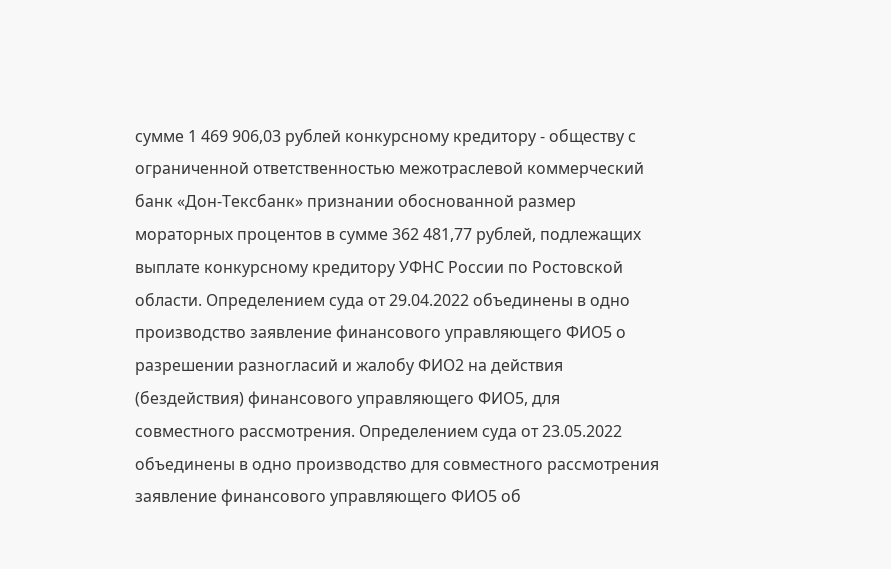сумме 1 469 906,03 рублей конкурсному кредитору - обществу с ограниченной ответственностью межотраслевой коммерческий банк «Дон-Тексбанк» признании обоснованной размер мораторных процентов в сумме 362 481,77 рублей, подлежащих выплате конкурсному кредитору УФНС России по Ростовской области. Определением суда от 29.04.2022 объединены в одно производство заявление финансового управляющего ФИО5 о разрешении разногласий и жалобу ФИО2 на действия (бездействия) финансового управляющего ФИО5, для совместного рассмотрения. Определением суда от 23.05.2022 объединены в одно производство для совместного рассмотрения заявление финансового управляющего ФИО5 об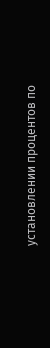установлении процентов по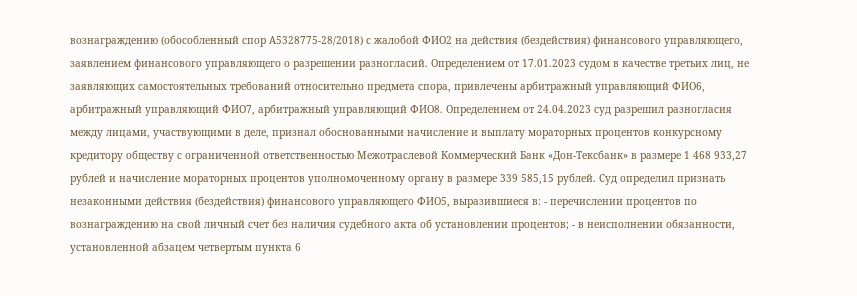вознаграждению (обособленный спор А5328775-28/2018) с жалобой ФИО2 на действия (бездействия) финансового управляющего, заявлением финансового управляющего о разрешении разногласий. Определением от 17.01.2023 судом в качестве третьих лиц, не заявляющих самостоятельных требований относительно предмета спора, привлечены арбитражный управляющий ФИО6, арбитражный управляющий ФИО7, арбитражный управляющий ФИО8. Определением от 24.04.2023 суд разрешил разногласия между лицами, участвующими в деле, признал обоснованными начисление и выплату мораторных процентов конкурсному кредитору обществу с ограниченной ответственностью Межотраслевой Коммерческий Банк «Дон-Тексбанк» в размере 1 468 933,27 рублей и начисление мораторных процентов уполномоченному органу в размере 339 585,15 рублей. Суд определил признать незаконными действия (бездействия) финансового управляющего ФИО5, выразившиеся в: - перечислении процентов по вознаграждению на свой личный счет без наличия судебного акта об установлении процентов; - в неисполнении обязанности, установленной абзацем четвертым пункта 6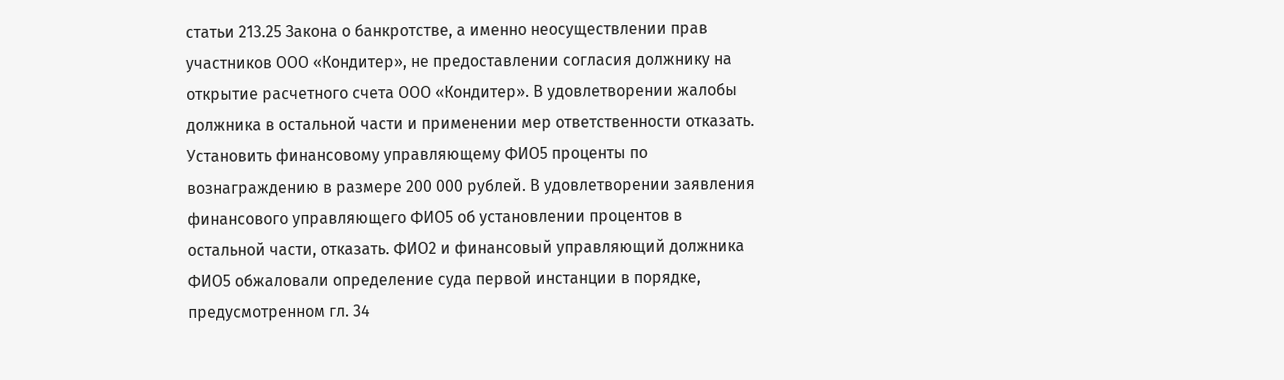статьи 213.25 Закона о банкротстве, а именно неосуществлении прав участников ООО «Кондитер», не предоставлении согласия должнику на открытие расчетного счета ООО «Кондитер». В удовлетворении жалобы должника в остальной части и применении мер ответственности отказать. Установить финансовому управляющему ФИО5 проценты по вознаграждению в размере 200 000 рублей. В удовлетворении заявления финансового управляющего ФИО5 об установлении процентов в остальной части, отказать. ФИО2 и финансовый управляющий должника ФИО5 обжаловали определение суда первой инстанции в порядке, предусмотренном гл. 34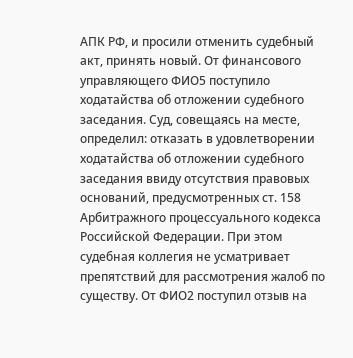АПК РФ, и просили отменить судебный акт, принять новый. От финансового управляющего ФИО5 поступило ходатайства об отложении судебного заседания. Суд, совещаясь на месте, определил: отказать в удовлетворении ходатайства об отложении судебного заседания ввиду отсутствия правовых оснований, предусмотренных ст. 158 Арбитражного процессуального кодекса Российской Федерации. При этом судебная коллегия не усматривает препятствий для рассмотрения жалоб по существу. От ФИО2 поступил отзыв на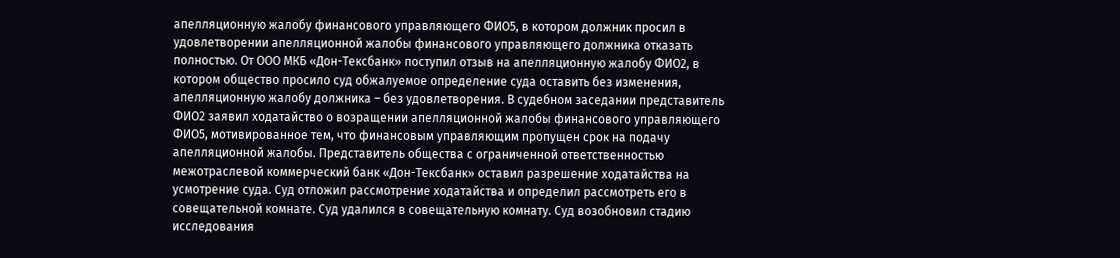апелляционную жалобу финансового управляющего ФИО5, в котором должник просил в удовлетворении апелляционной жалобы финансового управляющего должника отказать полностью. От ООО МКБ «Дон-Тексбанк» поступил отзыв на апелляционную жалобу ФИО2, в котором общество просило суд обжалуемое определение суда оставить без изменения, апелляционную жалобу должника – без удовлетворения. В судебном заседании представитель ФИО2 заявил ходатайство о возращении апелляционной жалобы финансового управляющего ФИО5, мотивированное тем, что финансовым управляющим пропущен срок на подачу апелляционной жалобы. Представитель общества с ограниченной ответственностью межотраслевой коммерческий банк «Дон-Тексбанк» оставил разрешение ходатайства на усмотрение суда. Суд отложил рассмотрение ходатайства и определил рассмотреть его в совещательной комнате. Суд удалился в совещательную комнату. Суд возобновил стадию исследования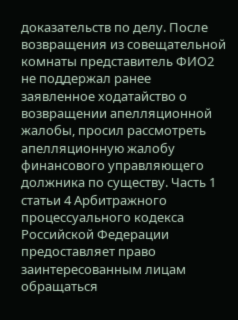доказательств по делу. После возвращения из совещательной комнаты представитель ФИО2 не поддержал ранее заявленное ходатайство о возвращении апелляционной жалобы, просил рассмотреть апелляционную жалобу финансового управляющего должника по существу. Часть 1 статьи 4 Арбитражного процессуального кодекса Российской Федерации предоставляет право заинтересованным лицам обращаться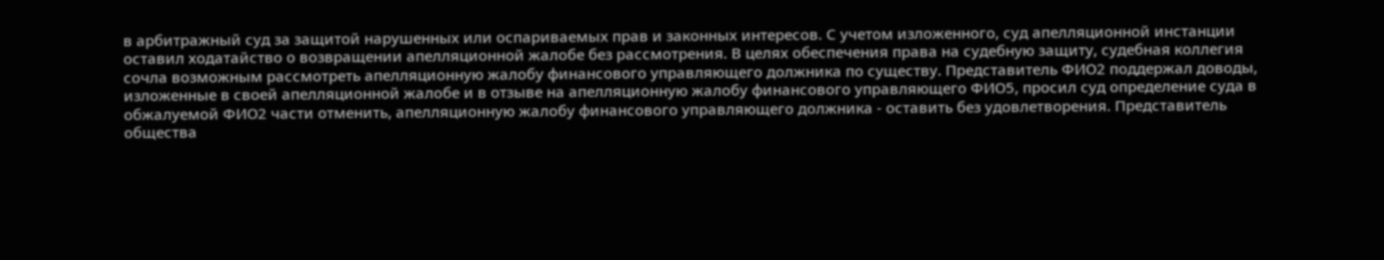в арбитражный суд за защитой нарушенных или оспариваемых прав и законных интересов. С учетом изложенного, суд апелляционной инстанции оставил ходатайство о возвращении апелляционной жалобе без рассмотрения. В целях обеспечения права на судебную защиту, судебная коллегия сочла возможным рассмотреть апелляционную жалобу финансового управляющего должника по существу. Представитель ФИО2 поддержал доводы, изложенные в своей апелляционной жалобе и в отзыве на апелляционную жалобу финансового управляющего ФИО5, просил суд определение суда в обжалуемой ФИО2 части отменить, апелляционную жалобу финансового управляющего должника - оставить без удовлетворения. Представитель общества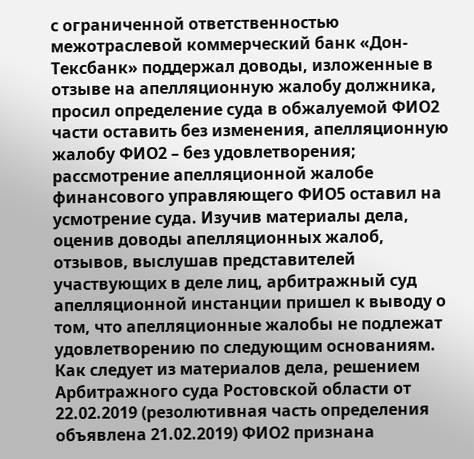с ограниченной ответственностью межотраслевой коммерческий банк «Дон-Тексбанк» поддержал доводы, изложенные в отзыве на апелляционную жалобу должника, просил определение суда в обжалуемой ФИО2 части оставить без изменения, апелляционную жалобу ФИО2 – без удовлетворения; рассмотрение апелляционной жалобе финансового управляющего ФИО5 оставил на усмотрение суда. Изучив материалы дела, оценив доводы апелляционных жалоб, отзывов, выслушав представителей участвующих в деле лиц, арбитражный суд апелляционной инстанции пришел к выводу о том, что апелляционные жалобы не подлежат удовлетворению по следующим основаниям. Как следует из материалов дела, решением Арбитражного суда Ростовской области от 22.02.2019 (резолютивная часть определения объявлена 21.02.2019) ФИО2 признана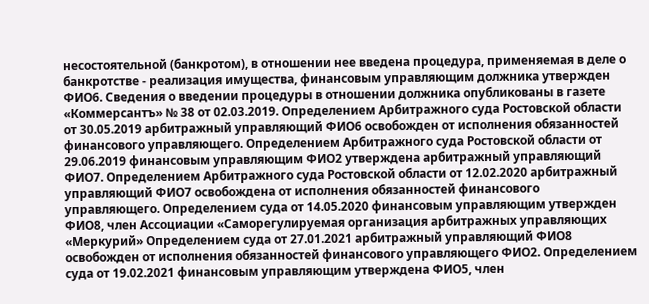несостоятельной (банкротом), в отношении нее введена процедура, применяемая в деле о банкротстве - реализация имущества, финансовым управляющим должника утвержден ФИО6. Сведения о введении процедуры в отношении должника опубликованы в газете «Коммерсантъ» № 38 от 02.03.2019. Определением Арбитражного суда Ростовской области от 30.05.2019 арбитражный управляющий ФИО6 освобожден от исполнения обязанностей финансового управляющего. Определением Арбитражного суда Ростовской области от 29.06.2019 финансовым управляющим ФИО2 утверждена арбитражный управляющий ФИО7. Определением Арбитражного суда Ростовской области от 12.02.2020 арбитражный управляющий ФИО7 освобождена от исполнения обязанностей финансового управляющего. Определением суда от 14.05.2020 финансовым управляющим утвержден ФИО8, член Ассоциации «Саморегулируемая организация арбитражных управляющих «Меркурий» Определением суда от 27.01.2021 арбитражный управляющий ФИО8 освобожден от исполнения обязанностей финансового управляющего ФИО2. Определением суда от 19.02.2021 финансовым управляющим утверждена ФИО5, член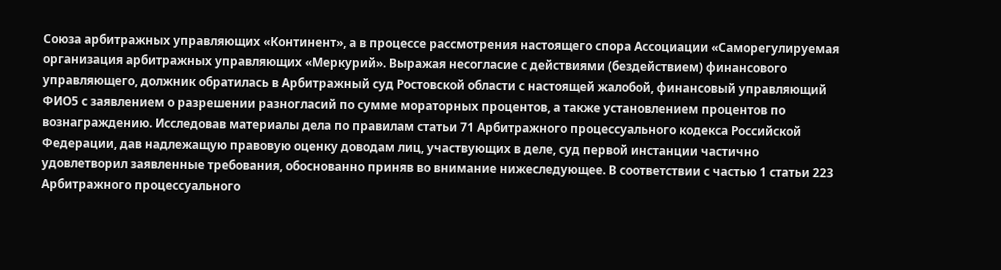Союза арбитражных управляющих «Континент», а в процессе рассмотрения настоящего спора Ассоциации «Саморегулируемая организация арбитражных управляющих «Меркурий». Выражая несогласие с действиями (бездействием) финансового управляющего, должник обратилась в Арбитражный суд Ростовской области с настоящей жалобой, финансовый управляющий ФИО5 с заявлением о разрешении разногласий по сумме мораторных процентов, а также установлением процентов по вознаграждению. Исследовав материалы дела по правилам статьи 71 Арбитражного процессуального кодекса Российской Федерации, дав надлежащую правовую оценку доводам лиц, участвующих в деле, суд первой инстанции частично удовлетворил заявленные требования, обоснованно приняв во внимание нижеследующее. В соответствии с частью 1 статьи 223 Арбитражного процессуального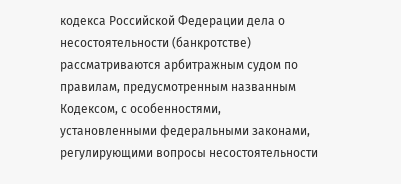кодекса Российской Федерации дела о несостоятельности (банкротстве) рассматриваются арбитражным судом по правилам, предусмотренным названным Кодексом, с особенностями, установленными федеральными законами, регулирующими вопросы несостоятельности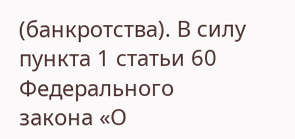(банкротства). В силу пункта 1 статьи 60 Федерального закона «О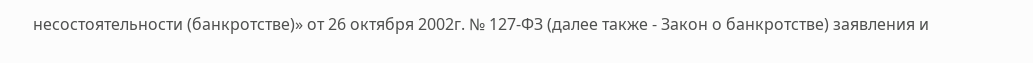несостоятельности (банкротстве)» от 26 октября 2002г. № 127-ФЗ (далее также - Закон о банкротстве) заявления и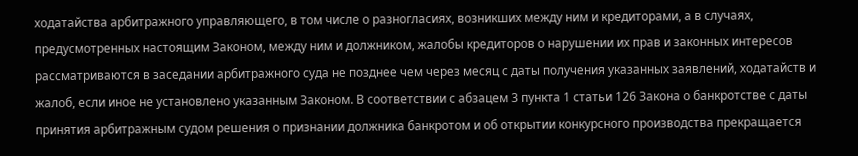ходатайства арбитражного управляющего, в том числе о разногласиях, возникших между ним и кредиторами, а в случаях, предусмотренных настоящим Законом, между ним и должником, жалобы кредиторов о нарушении их прав и законных интересов рассматриваются в заседании арбитражного суда не позднее чем через месяц с даты получения указанных заявлений, ходатайств и жалоб, если иное не установлено указанным Законом. В соответствии с абзацем 3 пункта 1 статьи 126 Закона о банкротстве с даты принятия арбитражным судом решения о признании должника банкротом и об открытии конкурсного производства прекращается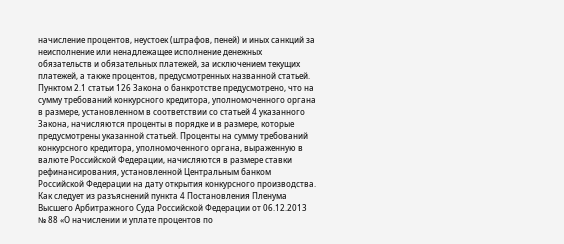начисление процентов, неустоек (штрафов, пеней) и иных санкций за неисполнение или ненадлежащее исполнение денежных обязательств и обязательных платежей, за исключением текущих платежей, а также процентов, предусмотренных названной статьей. Пунктом 2.1 статьи 126 Закона о банкротстве предусмотрено, что на сумму требований конкурсного кредитора, уполномоченного органа в размере, установленном в соответствии со статьей 4 указанного Закона, начисляются проценты в порядке и в размере, которые предусмотрены указанной статьей. Проценты на сумму требований конкурсного кредитора, уполномоченного органа, выраженную в валюте Российской Федерации, начисляются в размере ставки рефинансирования, установленной Центральным банком Российской Федерации на дату открытия конкурсного производства. Как следует из разъяснений пункта 4 Постановления Пленума Высшего Арбитражного Суда Российской Федерации от 06.12.2013 № 88 «О начислении и уплате процентов по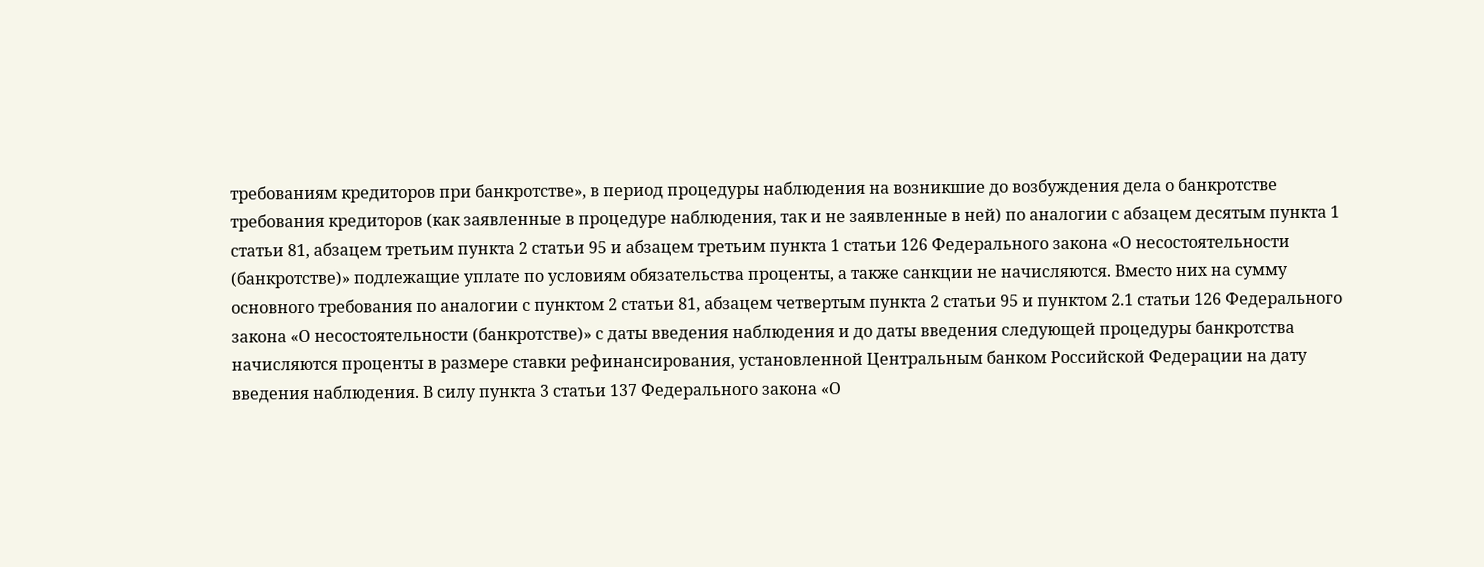требованиям кредиторов при банкротстве», в период процедуры наблюдения на возникшие до возбуждения дела о банкротстве требования кредиторов (как заявленные в процедуре наблюдения, так и не заявленные в ней) по аналогии с абзацем десятым пункта 1 статьи 81, абзацем третьим пункта 2 статьи 95 и абзацем третьим пункта 1 статьи 126 Федерального закона «О несостоятельности (банкротстве)» подлежащие уплате по условиям обязательства проценты, а также санкции не начисляются. Вместо них на сумму основного требования по аналогии с пунктом 2 статьи 81, абзацем четвертым пункта 2 статьи 95 и пунктом 2.1 статьи 126 Федерального закона «О несостоятельности (банкротстве)» с даты введения наблюдения и до даты введения следующей процедуры банкротства начисляются проценты в размере ставки рефинансирования, установленной Центральным банком Российской Федерации на дату введения наблюдения. В силу пункта 3 статьи 137 Федерального закона «О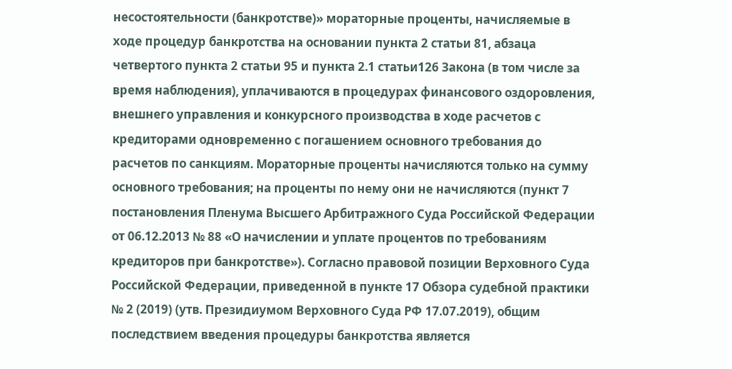несостоятельности (банкротстве)» мораторные проценты, начисляемые в ходе процедур банкротства на основании пункта 2 статьи 81, абзаца четвертого пункта 2 статьи 95 и пункта 2.1 статьи126 Закона (в том числе за время наблюдения), уплачиваются в процедурах финансового оздоровления, внешнего управления и конкурсного производства в ходе расчетов с кредиторами одновременно с погашением основного требования до расчетов по санкциям. Мораторные проценты начисляются только на сумму основного требования; на проценты по нему они не начисляются (пункт 7 постановления Пленума Высшего Арбитражного Суда Российской Федерации от 06.12.2013 № 88 «О начислении и уплате процентов по требованиям кредиторов при банкротстве»). Согласно правовой позиции Верховного Суда Российской Федерации, приведенной в пункте 17 Обзора судебной практики № 2 (2019) (утв. Президиумом Верховного Суда РФ 17.07.2019), общим последствием введения процедуры банкротства является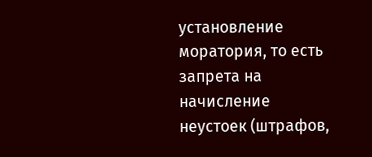установление моратория, то есть запрета на начисление неустоек (штрафов,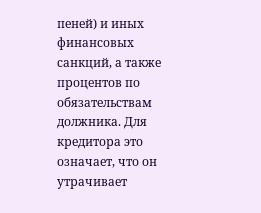пеней) и иных финансовых санкций, а также процентов по обязательствам должника. Для кредитора это означает, что он утрачивает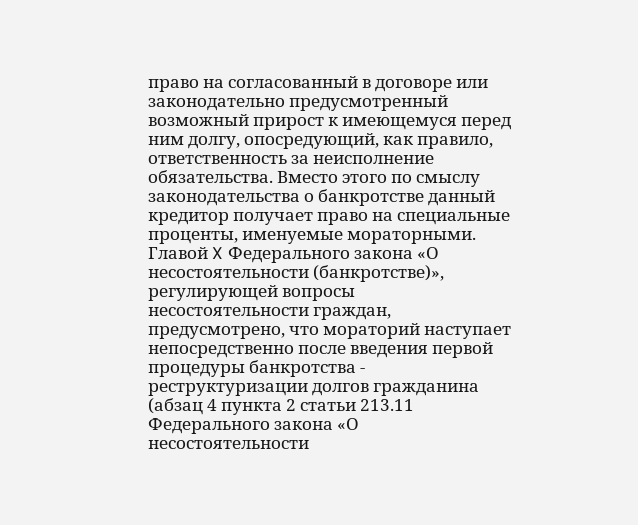право на согласованный в договоре или законодательно предусмотренный возможный прирост к имеющемуся перед ним долгу, опосредующий, как правило, ответственность за неисполнение обязательства. Вместо этого по смыслу законодательства о банкротстве данный кредитор получает право на специальные проценты, именуемые мораторными. Главой X Федерального закона «О несостоятельности (банкротстве)», регулирующей вопросы несостоятельности граждан, предусмотрено, что мораторий наступает непосредственно после введения первой процедуры банкротства - реструктуризации долгов гражданина (абзац 4 пункта 2 статьи 213.11 Федерального закона «О несостоятельности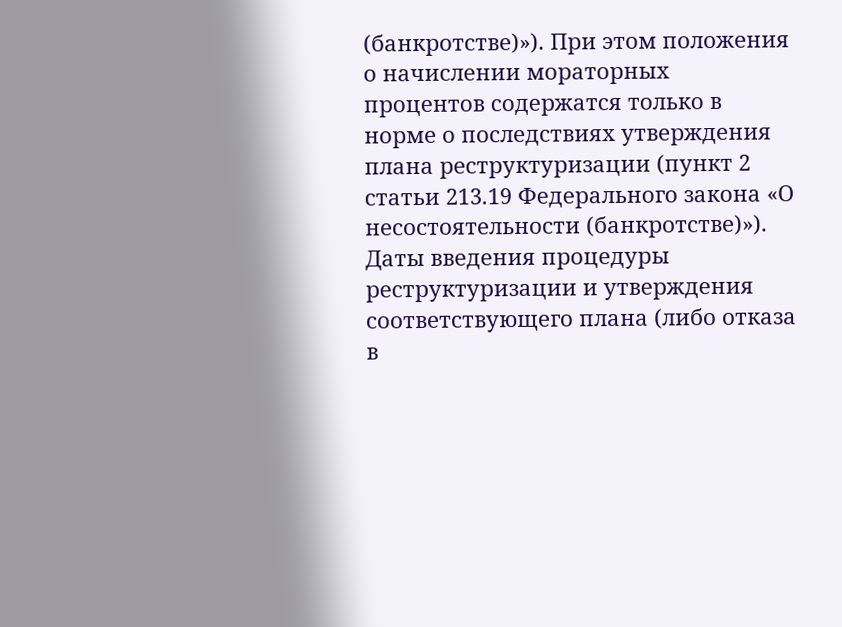(банкротстве)»). При этом положения о начислении мораторных процентов содержатся только в норме о последствиях утверждения плана реструктуризации (пункт 2 статьи 213.19 Федерального закона «О несостоятельности (банкротстве)»). Даты введения процедуры реструктуризации и утверждения соответствующего плана (либо отказа в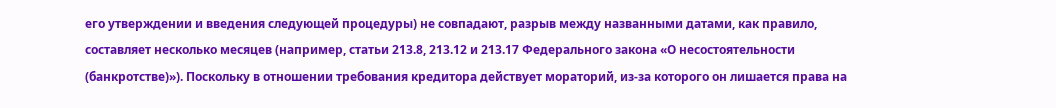его утверждении и введения следующей процедуры) не совпадают, разрыв между названными датами, как правило, составляет несколько месяцев (например, статьи 213.8, 213.12 и 213.17 Федерального закона «О несостоятельности (банкротстве)»). Поскольку в отношении требования кредитора действует мораторий, из-за которого он лишается права на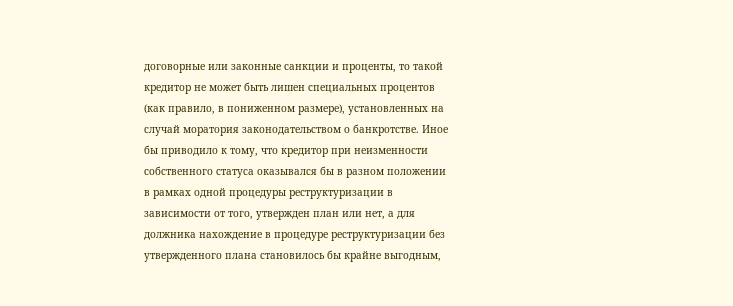договорные или законные санкции и проценты, то такой кредитор не может быть лишен специальных процентов (как правило, в пониженном размере), установленных на случай моратория законодательством о банкротстве. Иное бы приводило к тому, что кредитор при неизменности собственного статуса оказывался бы в разном положении в рамках одной процедуры реструктуризации в зависимости от того, утвержден план или нет, а для должника нахождение в процедуре реструктуризации без утвержденного плана становилось бы крайне выгодным,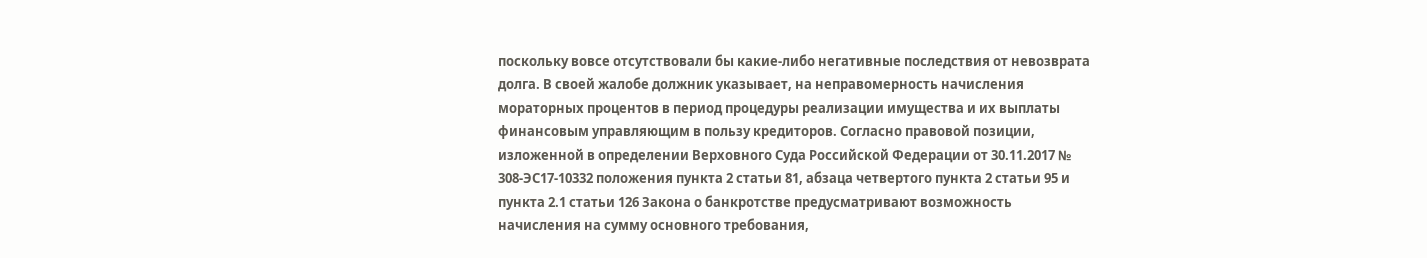поскольку вовсе отсутствовали бы какие-либо негативные последствия от невозврата долга. В своей жалобе должник указывает, на неправомерность начисления мораторных процентов в период процедуры реализации имущества и их выплаты финансовым управляющим в пользу кредиторов. Согласно правовой позиции, изложенной в определении Верховного Суда Российской Федерации от 30.11.2017 № 308-ЭС17-10332 положения пункта 2 статьи 81, абзаца четвертого пункта 2 статьи 95 и пункта 2.1 статьи 126 Закона о банкротстве предусматривают возможность начисления на сумму основного требования,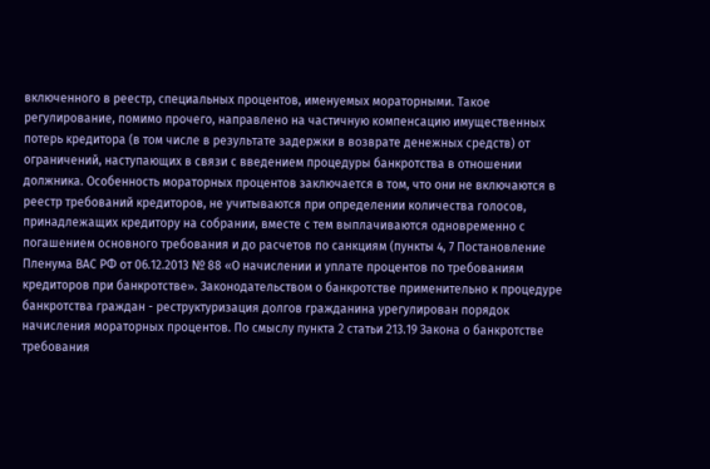включенного в реестр, специальных процентов, именуемых мораторными. Такое регулирование, помимо прочего, направлено на частичную компенсацию имущественных потерь кредитора (в том числе в результате задержки в возврате денежных средств) от ограничений, наступающих в связи с введением процедуры банкротства в отношении должника. Особенность мораторных процентов заключается в том, что они не включаются в реестр требований кредиторов, не учитываются при определении количества голосов, принадлежащих кредитору на собрании, вместе с тем выплачиваются одновременно с погашением основного требования и до расчетов по санкциям (пункты 4, 7 Постановление Пленума ВАС РФ от 06.12.2013 № 88 «О начислении и уплате процентов по требованиям кредиторов при банкротстве». Законодательством о банкротстве применительно к процедуре банкротства граждан - реструктуризация долгов гражданина урегулирован порядок начисления мораторных процентов. По смыслу пункта 2 статьи 213.19 Закона о банкротстве требования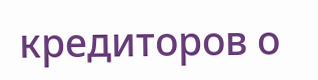кредиторов о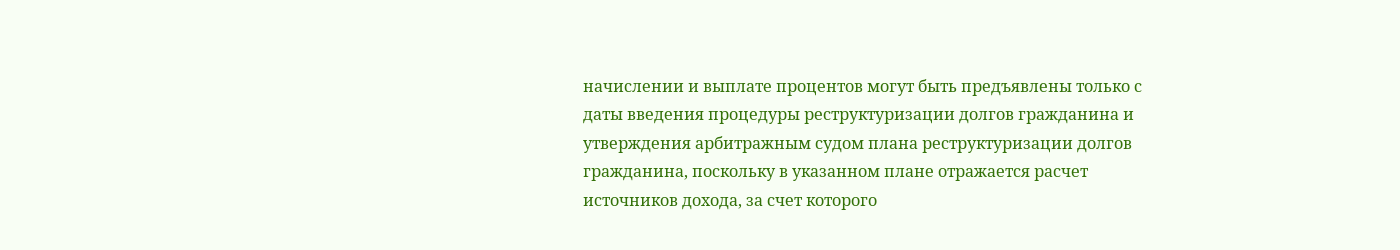начислении и выплате процентов могут быть предъявлены только с даты введения процедуры реструктуризации долгов гражданина и утверждения арбитражным судом плана реструктуризации долгов гражданина, поскольку в указанном плане отражается расчет источников дохода, за счет которого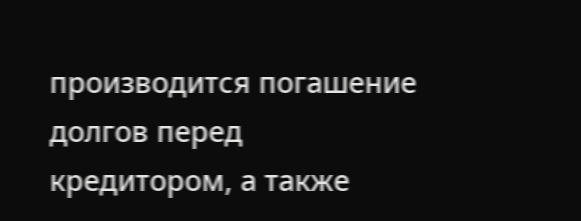производится погашение долгов перед кредитором, а также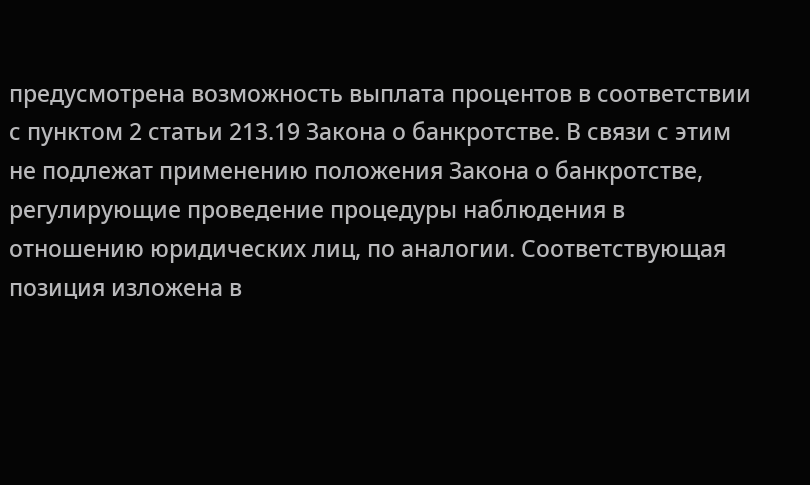предусмотрена возможность выплата процентов в соответствии с пунктом 2 статьи 213.19 Закона о банкротстве. В связи с этим не подлежат применению положения Закона о банкротстве, регулирующие проведение процедуры наблюдения в отношению юридических лиц, по аналогии. Соответствующая позиция изложена в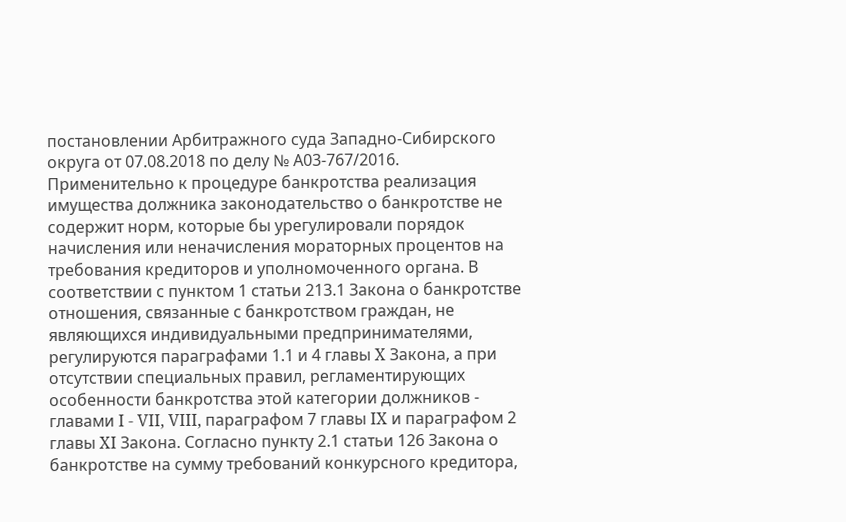постановлении Арбитражного суда Западно-Сибирского округа от 07.08.2018 по делу № А03-767/2016. Применительно к процедуре банкротства реализация имущества должника законодательство о банкротстве не содержит норм, которые бы урегулировали порядок начисления или неначисления мораторных процентов на требования кредиторов и уполномоченного органа. В соответствии с пунктом 1 статьи 213.1 Закона о банкротстве отношения, связанные с банкротством граждан, не являющихся индивидуальными предпринимателями, регулируются параграфами 1.1 и 4 главы X Закона, а при отсутствии специальных правил, регламентирующих особенности банкротства этой категории должников - главами I - VII, VIII, параграфом 7 главы IX и параграфом 2 главы XI Закона. Согласно пункту 2.1 статьи 126 Закона о банкротстве на сумму требований конкурсного кредитора,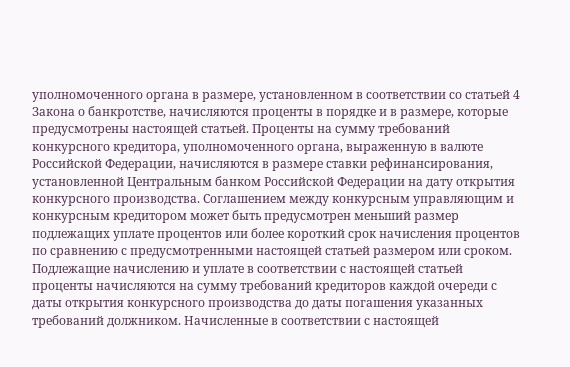уполномоченного органа в размере, установленном в соответствии со статьей 4 Закона о банкротстве, начисляются проценты в порядке и в размере, которые предусмотрены настоящей статьей. Проценты на сумму требований конкурсного кредитора, уполномоченного органа, выраженную в валюте Российской Федерации, начисляются в размере ставки рефинансирования, установленной Центральным банком Российской Федерации на дату открытия конкурсного производства. Соглашением между конкурсным управляющим и конкурсным кредитором может быть предусмотрен меньший размер подлежащих уплате процентов или более короткий срок начисления процентов по сравнению с предусмотренными настоящей статьей размером или сроком. Подлежащие начислению и уплате в соответствии с настоящей статьей проценты начисляются на сумму требований кредиторов каждой очереди с даты открытия конкурсного производства до даты погашения указанных требований должником. Начисленные в соответствии с настоящей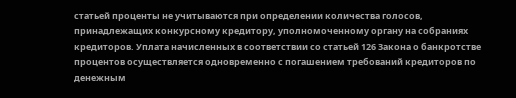статьей проценты не учитываются при определении количества голосов, принадлежащих конкурсному кредитору, уполномоченному органу на собраниях кредиторов. Уплата начисленных в соответствии со статьей 126 Закона о банкротстве процентов осуществляется одновременно с погашением требований кредиторов по денежным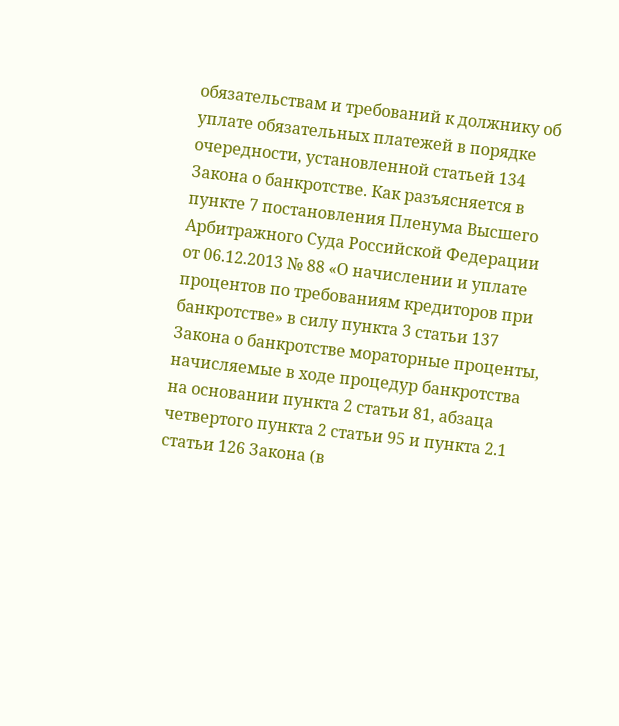обязательствам и требований к должнику об уплате обязательных платежей в порядке очередности, установленной статьей 134 Закона о банкротстве. Как разъясняется в пункте 7 постановления Пленума Высшего Арбитражного Суда Российской Федерации от 06.12.2013 № 88 «О начислении и уплате процентов по требованиям кредиторов при банкротстве» в силу пункта 3 статьи 137 Закона о банкротстве мораторные проценты, начисляемые в ходе процедур банкротства на основании пункта 2 статьи 81, абзаца четвертого пункта 2 статьи 95 и пункта 2.1 статьи 126 Закона (в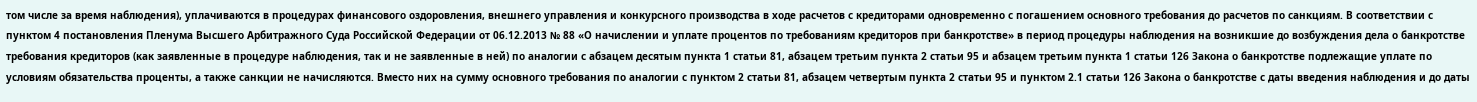том числе за время наблюдения), уплачиваются в процедурах финансового оздоровления, внешнего управления и конкурсного производства в ходе расчетов с кредиторами одновременно с погашением основного требования до расчетов по санкциям. В соответствии с пунктом 4 постановления Пленума Высшего Арбитражного Суда Российской Федерации от 06.12.2013 № 88 «О начислении и уплате процентов по требованиям кредиторов при банкротстве» в период процедуры наблюдения на возникшие до возбуждения дела о банкротстве требования кредиторов (как заявленные в процедуре наблюдения, так и не заявленные в ней) по аналогии с абзацем десятым пункта 1 статьи 81, абзацем третьим пункта 2 статьи 95 и абзацем третьим пункта 1 статьи 126 Закона о банкротстве подлежащие уплате по условиям обязательства проценты, а также санкции не начисляются. Вместо них на сумму основного требования по аналогии с пунктом 2 статьи 81, абзацем четвертым пункта 2 статьи 95 и пунктом 2.1 статьи 126 Закона о банкротстве с даты введения наблюдения и до даты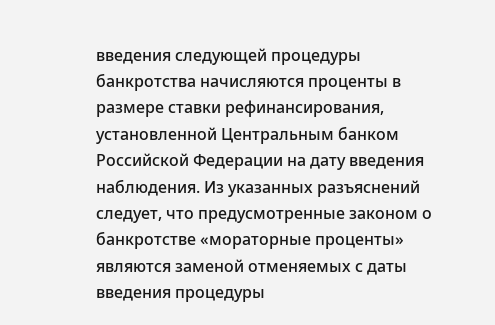введения следующей процедуры банкротства начисляются проценты в размере ставки рефинансирования, установленной Центральным банком Российской Федерации на дату введения наблюдения. Из указанных разъяснений следует, что предусмотренные законом о банкротстве «мораторные проценты» являются заменой отменяемых с даты введения процедуры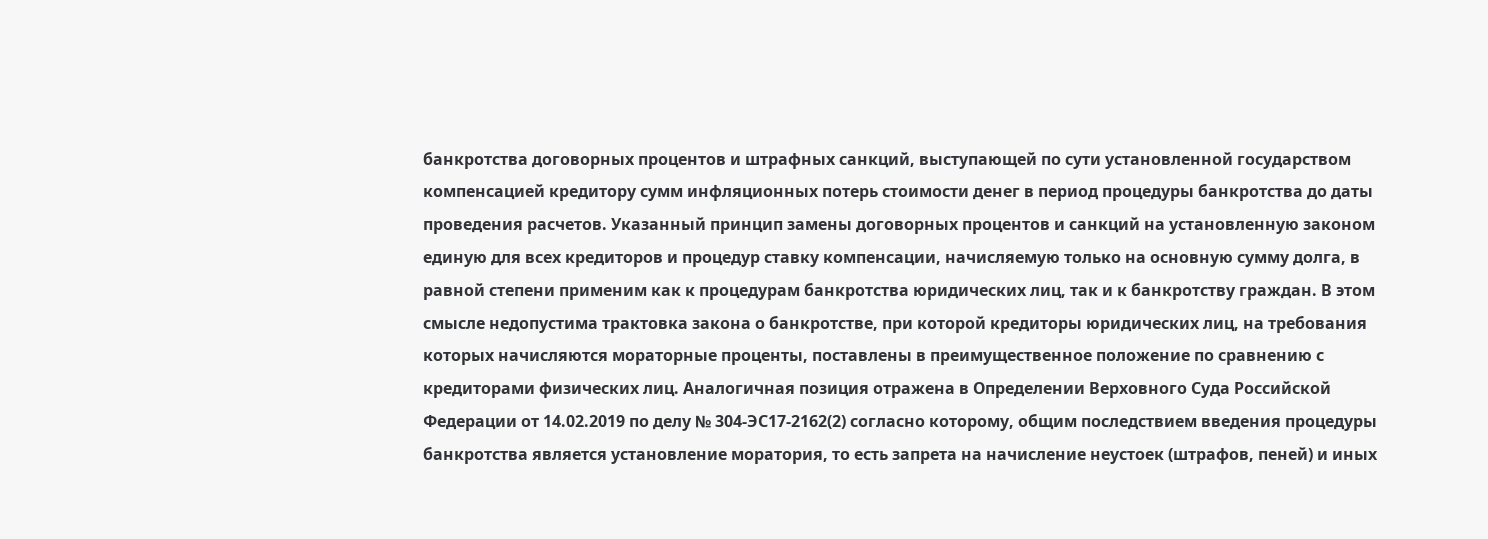банкротства договорных процентов и штрафных санкций, выступающей по сути установленной государством компенсацией кредитору сумм инфляционных потерь стоимости денег в период процедуры банкротства до даты проведения расчетов. Указанный принцип замены договорных процентов и санкций на установленную законом единую для всех кредиторов и процедур ставку компенсации, начисляемую только на основную сумму долга, в равной степени применим как к процедурам банкротства юридических лиц, так и к банкротству граждан. В этом смысле недопустима трактовка закона о банкротстве, при которой кредиторы юридических лиц, на требования которых начисляются мораторные проценты, поставлены в преимущественное положение по сравнению с кредиторами физических лиц. Аналогичная позиция отражена в Определении Верховного Суда Российской Федерации от 14.02.2019 по делу № 304-ЭС17-2162(2) согласно которому, общим последствием введения процедуры банкротства является установление моратория, то есть запрета на начисление неустоек (штрафов, пеней) и иных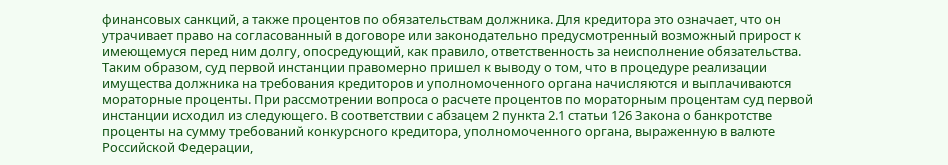финансовых санкций, а также процентов по обязательствам должника. Для кредитора это означает, что он утрачивает право на согласованный в договоре или законодательно предусмотренный возможный прирост к имеющемуся перед ним долгу, опосредующий, как правило, ответственность за неисполнение обязательства. Таким образом, суд первой инстанции правомерно пришел к выводу о том, что в процедуре реализации имущества должника на требования кредиторов и уполномоченного органа начисляются и выплачиваются мораторные проценты. При рассмотрении вопроса о расчете процентов по мораторным процентам суд первой инстанции исходил из следующего. В соответствии с абзацем 2 пункта 2.1 статьи 126 Закона о банкротстве проценты на сумму требований конкурсного кредитора, уполномоченного органа, выраженную в валюте Российской Федерации,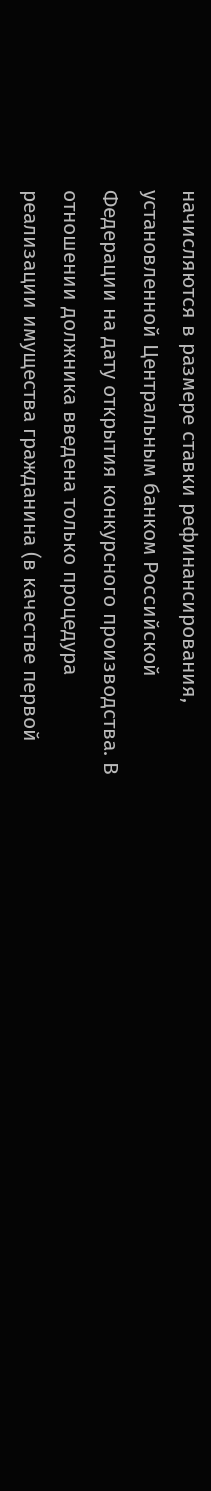начисляются в размере ставки рефинансирования, установленной Центральным банком Российской Федерации на дату открытия конкурсного производства. В отношении должника введена только процедура реализации имущества гражданина (в качестве первой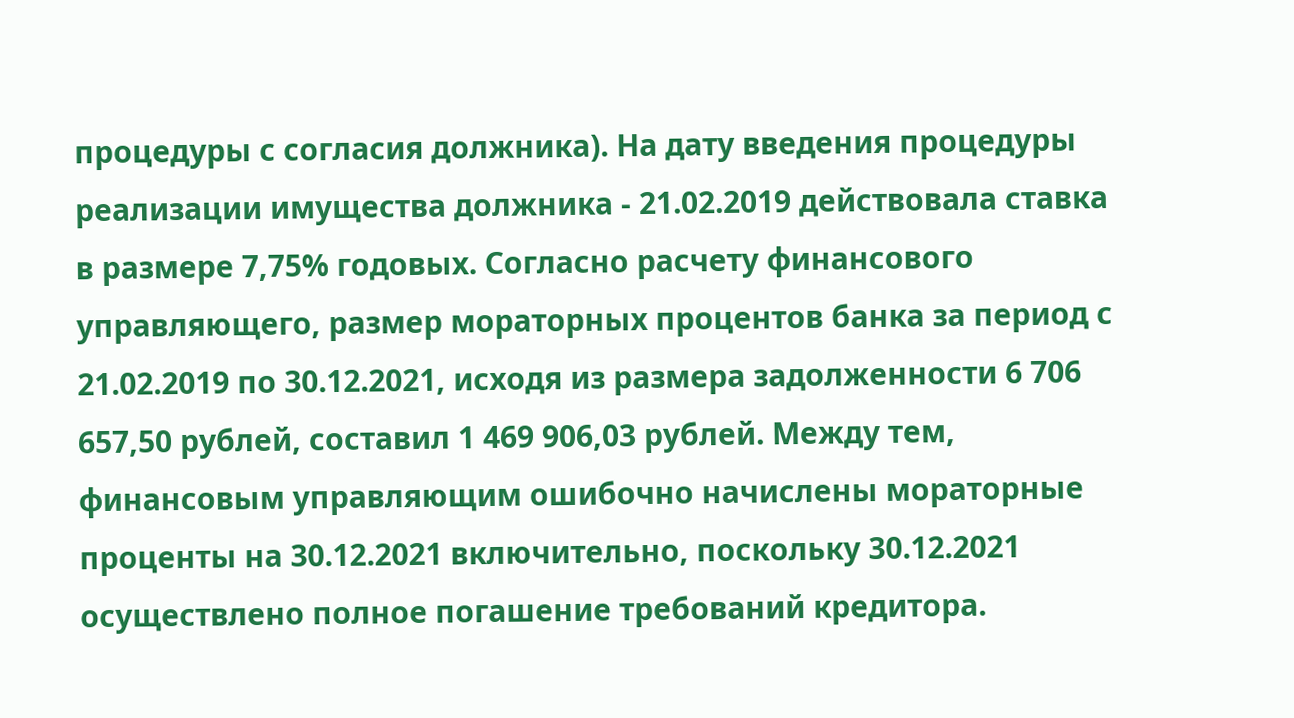процедуры с согласия должника). На дату введения процедуры реализации имущества должника - 21.02.2019 действовала ставка в размере 7,75% годовых. Согласно расчету финансового управляющего, размер мораторных процентов банка за период с 21.02.2019 по 30.12.2021, исходя из размера задолженности 6 706 657,50 рублей, составил 1 469 906,03 рублей. Между тем, финансовым управляющим ошибочно начислены мораторные проценты на 30.12.2021 включительно, поскольку 30.12.2021 осуществлено полное погашение требований кредитора.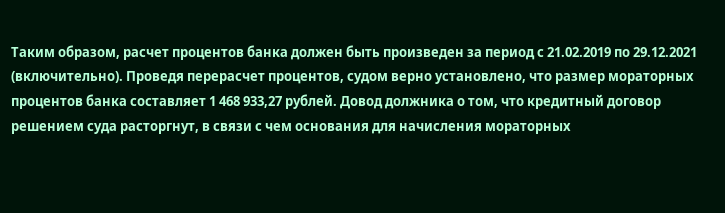Таким образом, расчет процентов банка должен быть произведен за период с 21.02.2019 по 29.12.2021 (включительно). Проведя перерасчет процентов, судом верно установлено, что размер мораторных процентов банка составляет 1 468 933,27 рублей. Довод должника о том, что кредитный договор решением суда расторгнут, в связи с чем основания для начисления мораторных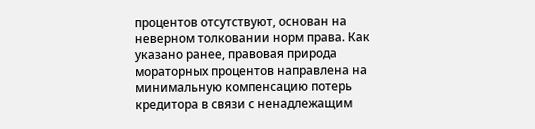процентов отсутствуют, основан на неверном толковании норм права. Как указано ранее, правовая природа мораторных процентов направлена на минимальную компенсацию потерь кредитора в связи с ненадлежащим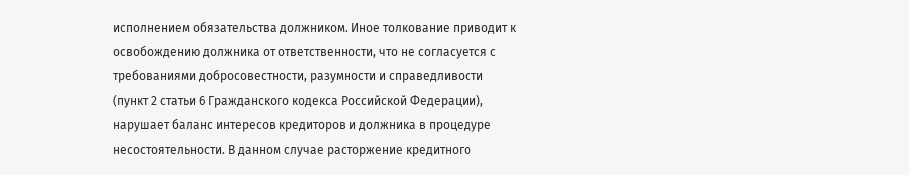исполнением обязательства должником. Иное толкование приводит к освобождению должника от ответственности, что не согласуется с требованиями добросовестности, разумности и справедливости (пункт 2 статьи 6 Гражданского кодекса Российской Федерации), нарушает баланс интересов кредиторов и должника в процедуре несостоятельности. В данном случае расторжение кредитного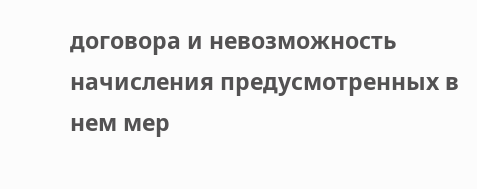договора и невозможность начисления предусмотренных в нем мер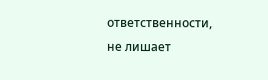ответственности, не лишает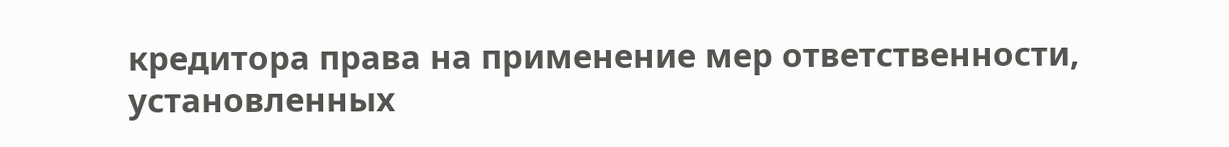кредитора права на применение мер ответственности, установленных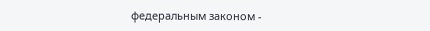федеральным законом -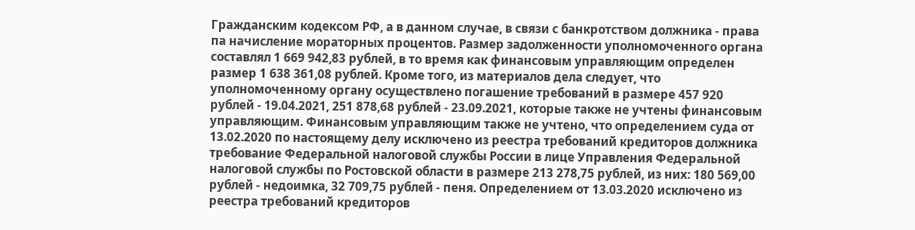Гражданским кодексом РФ, а в данном случае, в связи с банкротством должника - права па начисление мораторных процентов. Размер задолженности уполномоченного органа составлял 1 669 942,83 рублей, в то время как финансовым управляющим определен размер 1 638 361,08 рублей. Кроме того, из материалов дела следует, что уполномоченному органу осуществлено погашение требований в размере 457 920 рублей - 19.04.2021, 251 878,68 рублей - 23.09.2021, которые также не учтены финансовым управляющим. Финансовым управляющим также не учтено, что определением суда от 13.02.2020 по настоящему делу исключено из реестра требований кредиторов должника требование Федеральной налоговой службы России в лице Управления Федеральной налоговой службы по Ростовской области в размере 213 278,75 рублей, из них: 180 569,00 рублей - недоимка, 32 709,75 рублей - пеня. Определением от 13.03.2020 исключено из реестра требований кредиторов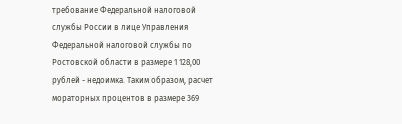требование Федеральной налоговой службы России в лице Управления Федеральной налоговой службы по Ростовской области в размере 1 128,00 рублей - недоимка. Таким образом, расчет мораторных процентов в размере 369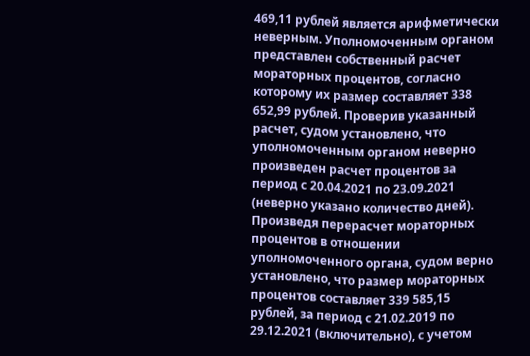469,11 рублей является арифметически неверным. Уполномоченным органом представлен собственный расчет мораторных процентов, согласно которому их размер составляет 338 652,99 рублей. Проверив указанный расчет, судом установлено, что уполномоченным органом неверно произведен расчет процентов за период с 20.04.2021 по 23.09.2021 (неверно указано количество дней). Произведя перерасчет мораторных процентов в отношении уполномоченного органа, судом верно установлено, что размер мораторных процентов составляет 339 585,15 рублей, за период с 21.02.2019 по 29.12.2021 (включительно), с учетом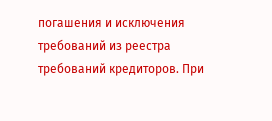погашения и исключения требований из реестра требований кредиторов. При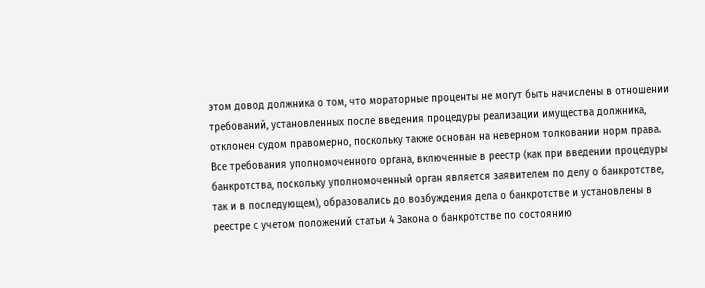этом довод должника о том, что мораторные проценты не могут быть начислены в отношении требований, установленных после введения процедуры реализации имущества должника, отклонен судом правомерно, поскольку также основан на неверном толковании норм права. Все требования уполномоченного органа, включенные в реестр (как при введении процедуры банкротства, поскольку уполномоченный орган является заявителем по делу о банкротстве, так и в последующем), образовались до возбуждения дела о банкротстве и установлены в реестре с учетом положений статьи 4 Закона о банкротстве по состоянию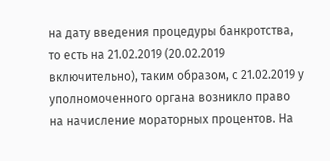на дату введения процедуры банкротства, то есть на 21.02.2019 (20.02.2019 включительно), таким образом, с 21.02.2019 у уполномоченного органа возникло право на начисление мораторных процентов. На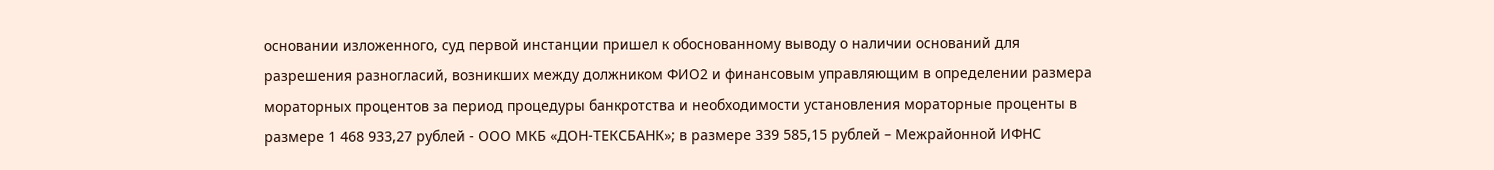основании изложенного, суд первой инстанции пришел к обоснованному выводу о наличии оснований для разрешения разногласий, возникших между должником ФИО2 и финансовым управляющим в определении размера мораторных процентов за период процедуры банкротства и необходимости установления мораторные проценты в размере 1 468 933,27 рублей - ООО МКБ «ДОН-ТЕКСБАНК»; в размере 339 585,15 рублей – Межрайонной ИФНС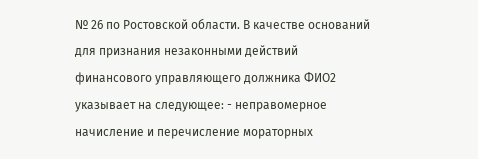№ 26 по Ростовской области. В качестве оснований для признания незаконными действий финансового управляющего должника ФИО2 указывает на следующее: - неправомерное начисление и перечисление мораторных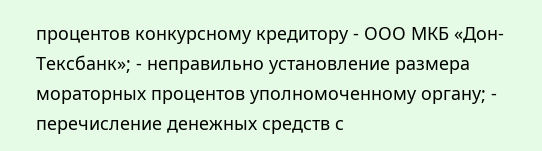процентов конкурсному кредитору - ООО МКБ «Дон-Тексбанк»; - неправильно установление размера мораторных процентов уполномоченному органу; - перечисление денежных средств с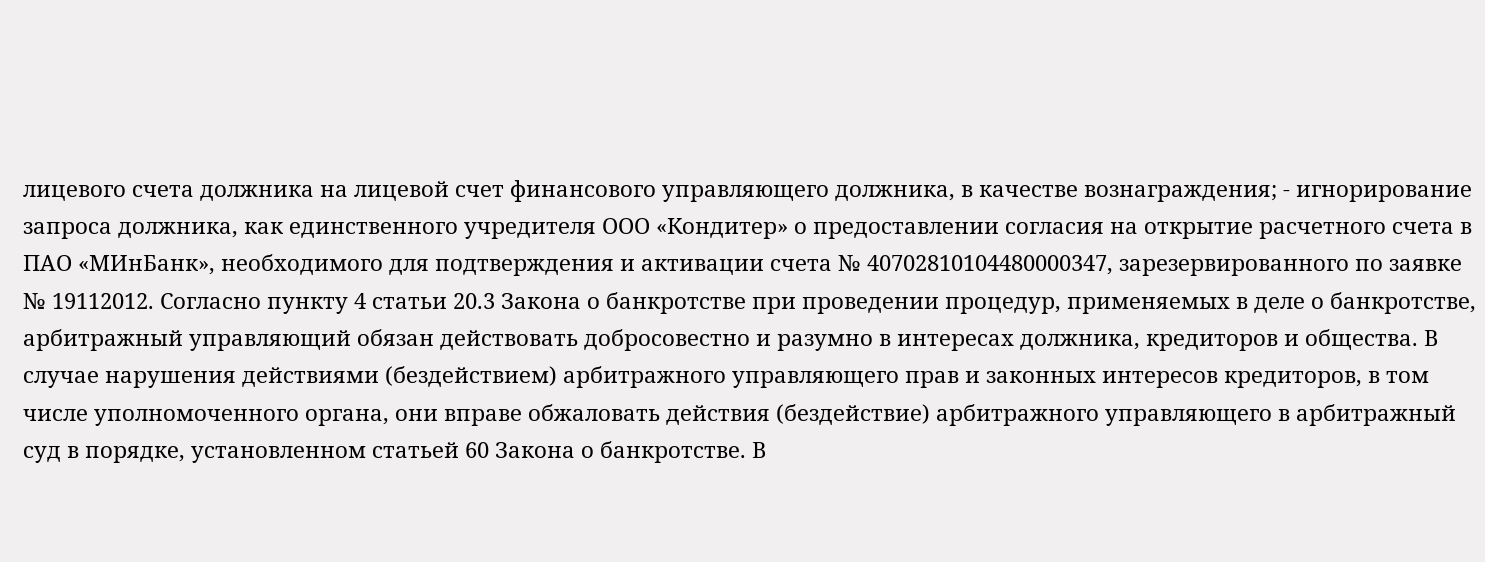лицевого счета должника на лицевой счет финансового управляющего должника, в качестве вознаграждения; - игнорирование запроса должника, как единственного учредителя ООО «Кондитер» о предоставлении согласия на открытие расчетного счета в ПАО «МИнБанк», необходимого для подтверждения и активации счета № 40702810104480000347, зарезервированного по заявке № 19112012. Согласно пункту 4 статьи 20.3 Закона о банкротстве при проведении процедур, применяемых в деле о банкротстве, арбитражный управляющий обязан действовать добросовестно и разумно в интересах должника, кредиторов и общества. В случае нарушения действиями (бездействием) арбитражного управляющего прав и законных интересов кредиторов, в том числе уполномоченного органа, они вправе обжаловать действия (бездействие) арбитражного управляющего в арбитражный суд в порядке, установленном статьей 60 Закона о банкротстве. В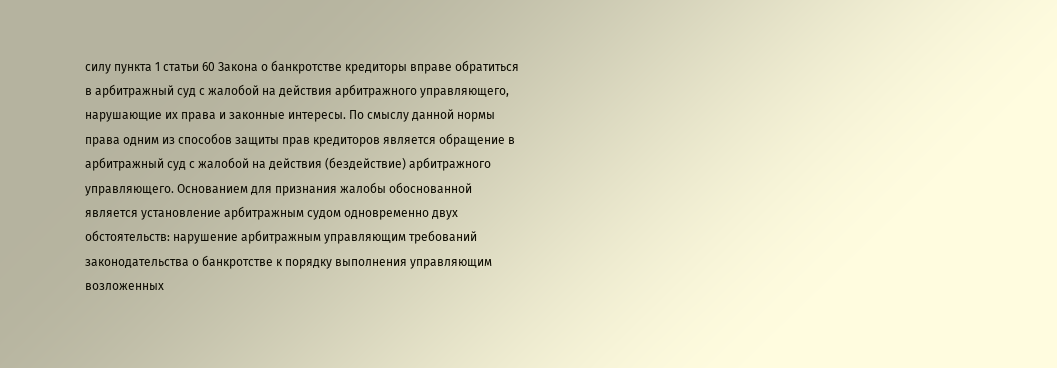силу пункта 1 статьи 60 Закона о банкротстве кредиторы вправе обратиться в арбитражный суд с жалобой на действия арбитражного управляющего, нарушающие их права и законные интересы. По смыслу данной нормы права одним из способов защиты прав кредиторов является обращение в арбитражный суд с жалобой на действия (бездействие) арбитражного управляющего. Основанием для признания жалобы обоснованной является установление арбитражным судом одновременно двух обстоятельств: нарушение арбитражным управляющим требований законодательства о банкротстве к порядку выполнения управляющим возложенных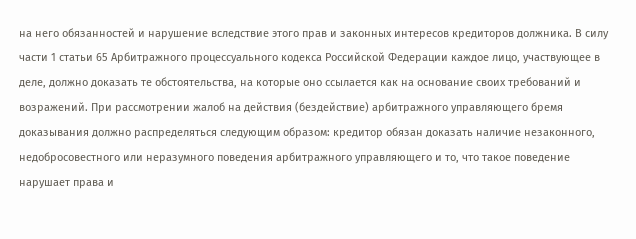на него обязанностей и нарушение вследствие этого прав и законных интересов кредиторов должника. В силу части 1 статьи 65 Арбитражного процессуального кодекса Российской Федерации каждое лицо, участвующее в деле, должно доказать те обстоятельства, на которые оно ссылается как на основание своих требований и возражений. При рассмотрении жалоб на действия (бездействие) арбитражного управляющего бремя доказывания должно распределяться следующим образом: кредитор обязан доказать наличие незаконного, недобросовестного или неразумного поведения арбитражного управляющего и то, что такое поведение нарушает права и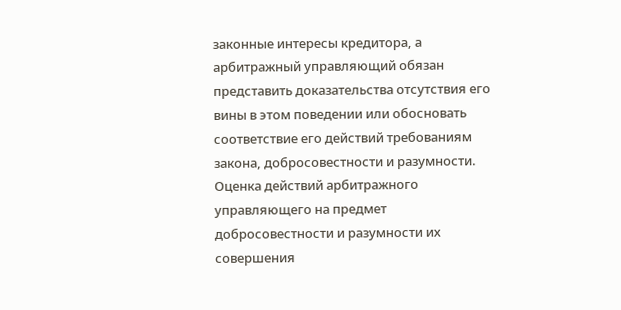законные интересы кредитора, а арбитражный управляющий обязан представить доказательства отсутствия его вины в этом поведении или обосновать соответствие его действий требованиям закона, добросовестности и разумности. Оценка действий арбитражного управляющего на предмет добросовестности и разумности их совершения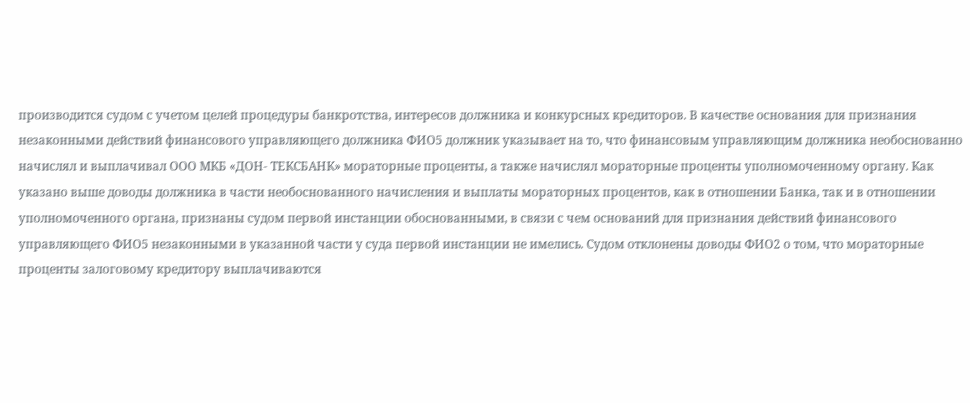производится судом с учетом целей процедуры банкротства, интересов должника и конкурсных кредиторов. В качестве основания для признания незаконными действий финансового управляющего должника ФИО5 должник указывает на то, что финансовым управляющим должника необоснованно начислял и выплачивал ООО МКБ «ДОН- ТЕКСБАНК» мораторные проценты, а также начислял мораторные проценты уполномоченному органу. Как указано выше доводы должника в части необоснованного начисления и выплаты мораторных процентов, как в отношении Банка, так и в отношении уполномоченного органа, признаны судом первой инстанции обоснованными, в связи с чем оснований для признания действий финансового управляющего ФИО5 незаконными в указанной части у суда первой инстанции не имелись. Судом отклонены доводы ФИО2 о том, что мораторные проценты залоговому кредитору выплачиваются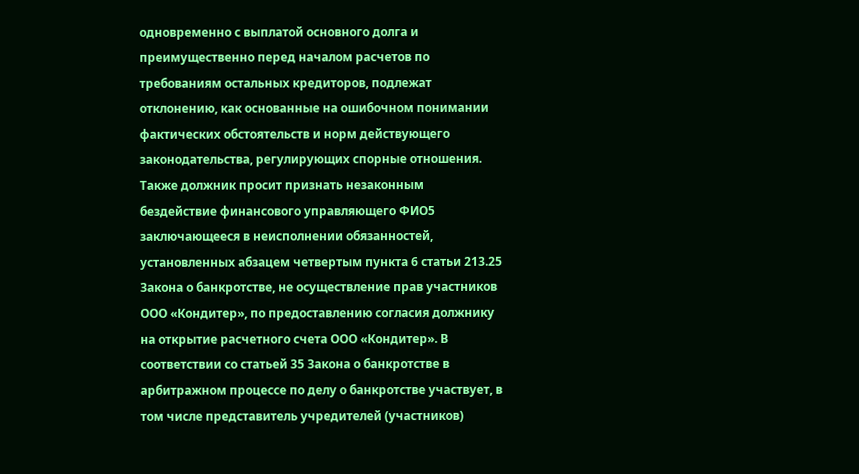одновременно с выплатой основного долга и преимущественно перед началом расчетов по требованиям остальных кредиторов, подлежат отклонению, как основанные на ошибочном понимании фактических обстоятельств и норм действующего законодательства, регулирующих спорные отношения. Также должник просит признать незаконным бездействие финансового управляющего ФИО5 заключающееся в неисполнении обязанностей, установленных абзацем четвертым пункта 6 статьи 213.25 Закона о банкротстве, не осуществление прав участников ООО «Кондитер», по предоставлению согласия должнику на открытие расчетного счета ООО «Кондитер». В соответствии со статьей 35 Закона о банкротстве в арбитражном процессе по делу о банкротстве участвует, в том числе представитель учредителей (участников)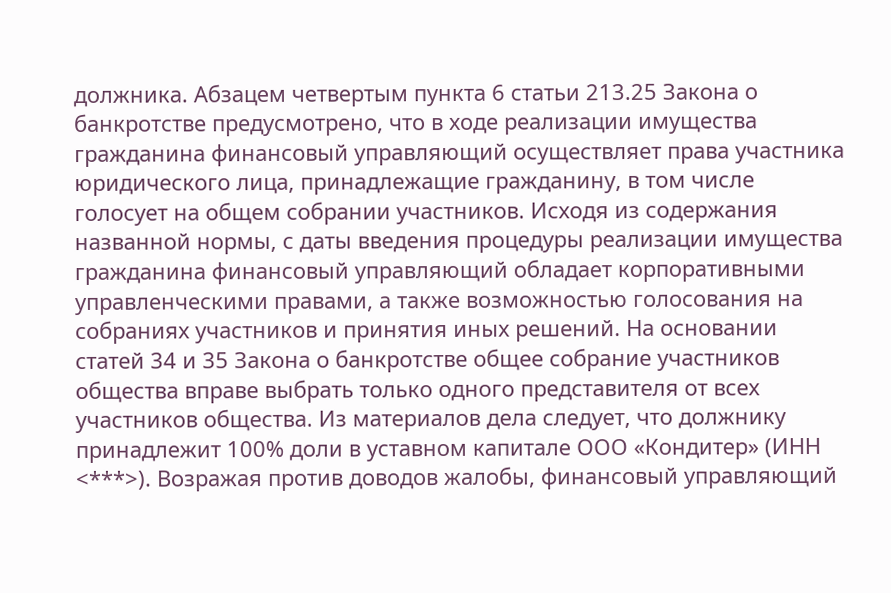должника. Абзацем четвертым пункта 6 статьи 213.25 Закона о банкротстве предусмотрено, что в ходе реализации имущества гражданина финансовый управляющий осуществляет права участника юридического лица, принадлежащие гражданину, в том числе голосует на общем собрании участников. Исходя из содержания названной нормы, с даты введения процедуры реализации имущества гражданина финансовый управляющий обладает корпоративными управленческими правами, а также возможностью голосования на собраниях участников и принятия иных решений. На основании статей 34 и 35 Закона о банкротстве общее собрание участников общества вправе выбрать только одного представителя от всех участников общества. Из материалов дела следует, что должнику принадлежит 100% доли в уставном капитале ООО «Кондитер» (ИНН <***>). Возражая против доводов жалобы, финансовый управляющий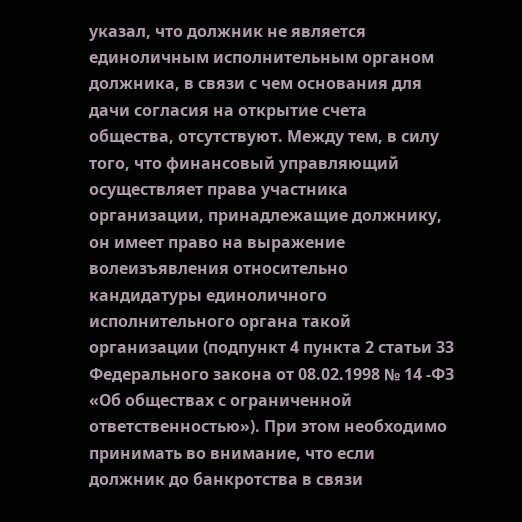указал, что должник не является единоличным исполнительным органом должника, в связи с чем основания для дачи согласия на открытие счета общества, отсутствуют. Между тем, в силу того, что финансовый управляющий осуществляет права участника организации, принадлежащие должнику, он имеет право на выражение волеизъявления относительно кандидатуры единоличного исполнительного органа такой организации (подпункт 4 пункта 2 статьи 33 Федерального закона от 08.02.1998 № 14 -ФЗ «Об обществах с ограниченной ответственностью»). При этом необходимо принимать во внимание, что если должник до банкротства в связи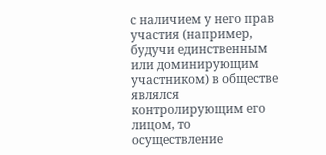с наличием у него прав участия (например, будучи единственным или доминирующим участником) в обществе являлся контролирующим его лицом, то осуществление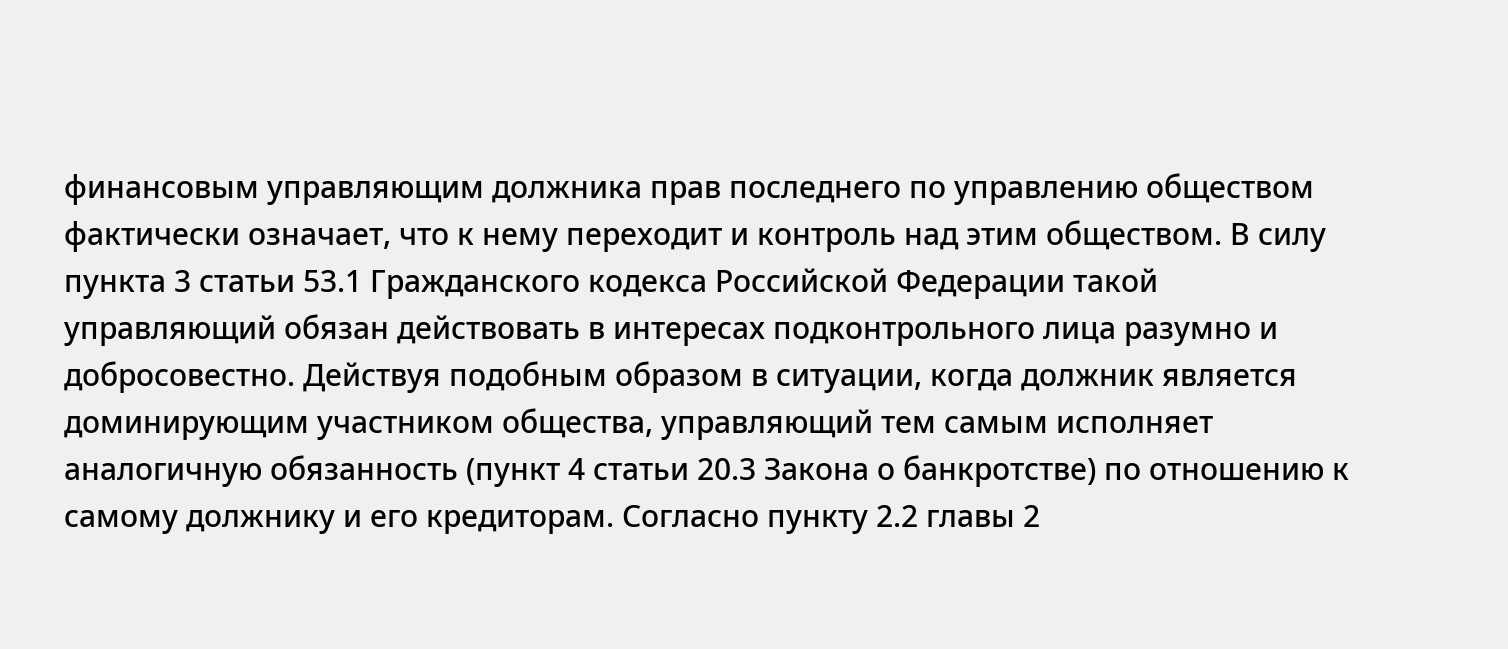финансовым управляющим должника прав последнего по управлению обществом фактически означает, что к нему переходит и контроль над этим обществом. В силу пункта 3 статьи 53.1 Гражданского кодекса Российской Федерации такой управляющий обязан действовать в интересах подконтрольного лица разумно и добросовестно. Действуя подобным образом в ситуации, когда должник является доминирующим участником общества, управляющий тем самым исполняет аналогичную обязанность (пункт 4 статьи 20.3 Закона о банкротстве) по отношению к самому должнику и его кредиторам. Согласно пункту 2.2 главы 2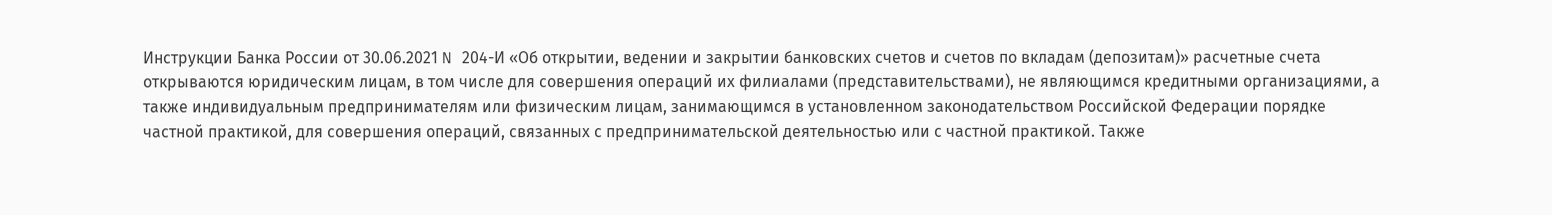Инструкции Банка России от 30.06.2021 N 204-И «Об открытии, ведении и закрытии банковских счетов и счетов по вкладам (депозитам)» расчетные счета открываются юридическим лицам, в том числе для совершения операций их филиалами (представительствами), не являющимся кредитными организациями, а также индивидуальным предпринимателям или физическим лицам, занимающимся в установленном законодательством Российской Федерации порядке частной практикой, для совершения операций, связанных с предпринимательской деятельностью или с частной практикой. Также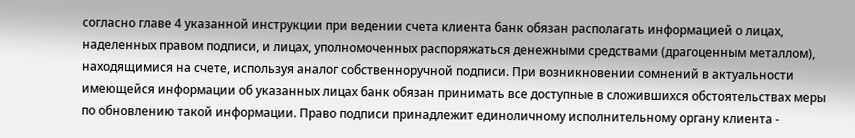согласно главе 4 указанной инструкции при ведении счета клиента банк обязан располагать информацией о лицах, наделенных правом подписи, и лицах, уполномоченных распоряжаться денежными средствами (драгоценным металлом), находящимися на счете, используя аналог собственноручной подписи. При возникновении сомнений в актуальности имеющейся информации об указанных лицах банк обязан принимать все доступные в сложившихся обстоятельствах меры по обновлению такой информации. Право подписи принадлежит единоличному исполнительному органу клиента -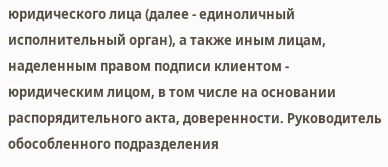юридического лица (далее - единоличный исполнительный орган), а также иным лицам, наделенным правом подписи клиентом - юридическим лицом, в том числе на основании распорядительного акта, доверенности. Руководитель обособленного подразделения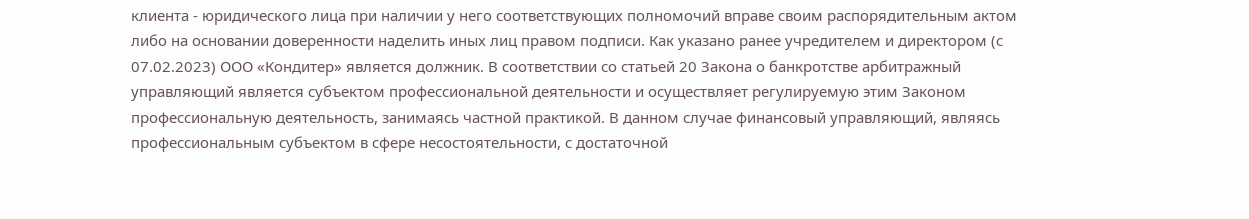клиента - юридического лица при наличии у него соответствующих полномочий вправе своим распорядительным актом либо на основании доверенности наделить иных лиц правом подписи. Как указано ранее учредителем и директором (с 07.02.2023) ООО «Кондитер» является должник. В соответствии со статьей 20 Закона о банкротстве арбитражный управляющий является субъектом профессиональной деятельности и осуществляет регулируемую этим Законом профессиональную деятельность, занимаясь частной практикой. В данном случае финансовый управляющий, являясь профессиональным субъектом в сфере несостоятельности, с достаточной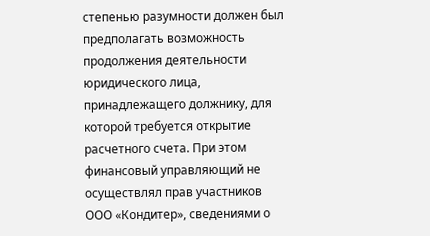степенью разумности должен был предполагать возможность продолжения деятельности юридического лица, принадлежащего должнику, для которой требуется открытие расчетного счета. При этом финансовый управляющий не осуществлял прав участников ООО «Кондитер», сведениями о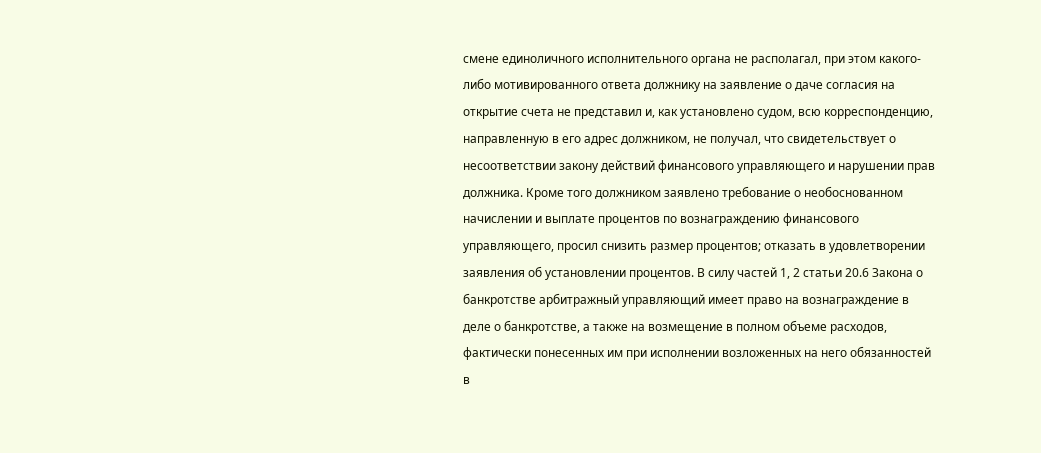смене единоличного исполнительного органа не располагал, при этом какого-либо мотивированного ответа должнику на заявление о даче согласия на открытие счета не представил и, как установлено судом, всю корреспонденцию, направленную в его адрес должником, не получал, что свидетельствует о несоответствии закону действий финансового управляющего и нарушении прав должника. Кроме того должником заявлено требование о необоснованном начислении и выплате процентов по вознаграждению финансового управляющего, просил снизить размер процентов; отказать в удовлетворении заявления об установлении процентов. В силу частей 1, 2 статьи 20.6 Закона о банкротстве арбитражный управляющий имеет право на вознаграждение в деле о банкротстве, а также на возмещение в полном объеме расходов, фактически понесенных им при исполнении возложенных на него обязанностей в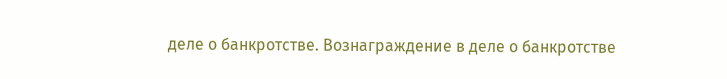деле о банкротстве. Вознаграждение в деле о банкротстве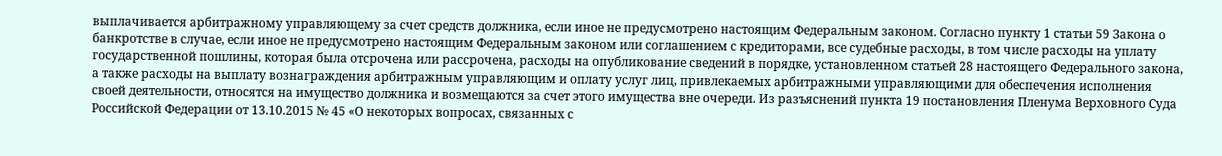выплачивается арбитражному управляющему за счет средств должника, если иное не предусмотрено настоящим Федеральным законом. Согласно пункту 1 статьи 59 Закона о банкротстве в случае, если иное не предусмотрено настоящим Федеральным законом или соглашением с кредиторами, все судебные расходы, в том числе расходы на уплату государственной пошлины, которая была отсрочена или рассрочена, расходы на опубликование сведений в порядке, установленном статьей 28 настоящего Федерального закона, а также расходы на выплату вознаграждения арбитражным управляющим и оплату услуг лиц, привлекаемых арбитражными управляющими для обеспечения исполнения своей деятельности, относятся на имущество должника и возмещаются за счет этого имущества вне очереди. Из разъяснений пункта 19 постановления Пленума Верховного Суда Российской Федерации от 13.10.2015 № 45 «О некоторых вопросах, связанных с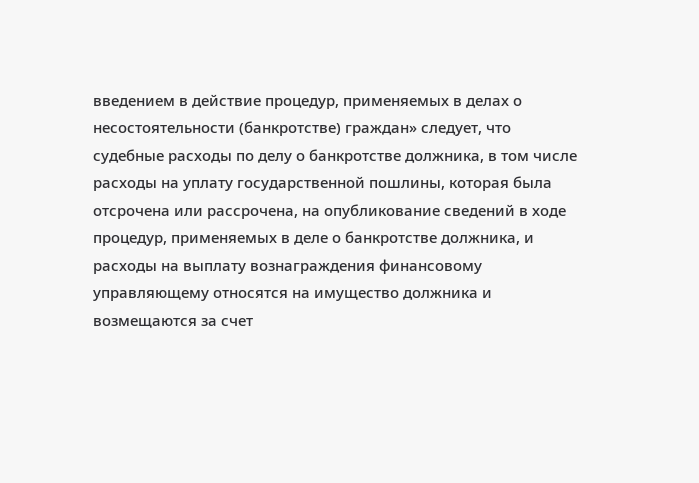введением в действие процедур, применяемых в делах о несостоятельности (банкротстве) граждан» следует, что судебные расходы по делу о банкротстве должника, в том числе расходы на уплату государственной пошлины, которая была отсрочена или рассрочена, на опубликование сведений в ходе процедур, применяемых в деле о банкротстве должника, и расходы на выплату вознаграждения финансовому управляющему относятся на имущество должника и возмещаются за счет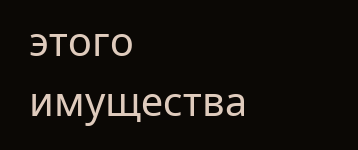этого имущества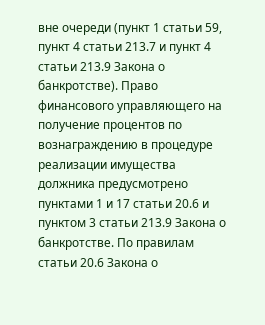вне очереди (пункт 1 статьи 59, пункт 4 статьи 213.7 и пункт 4 статьи 213.9 Закона о банкротстве). Право финансового управляющего на получение процентов по вознаграждению в процедуре реализации имущества должника предусмотрено пунктами 1 и 17 статьи 20.6 и пунктом 3 статьи 213.9 Закона о банкротстве. По правилам статьи 20.6 Закона о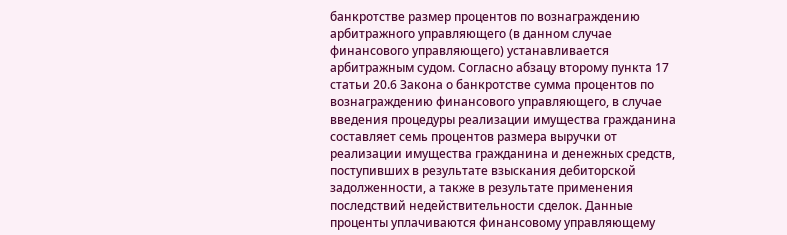банкротстве размер процентов по вознаграждению арбитражного управляющего (в данном случае финансового управляющего) устанавливается арбитражным судом. Согласно абзацу второму пункта 17 статьи 20.6 Закона о банкротстве сумма процентов по вознаграждению финансового управляющего, в случае введения процедуры реализации имущества гражданина составляет семь процентов размера выручки от реализации имущества гражданина и денежных средств, поступивших в результате взыскания дебиторской задолженности, а также в результате применения последствий недействительности сделок. Данные проценты уплачиваются финансовому управляющему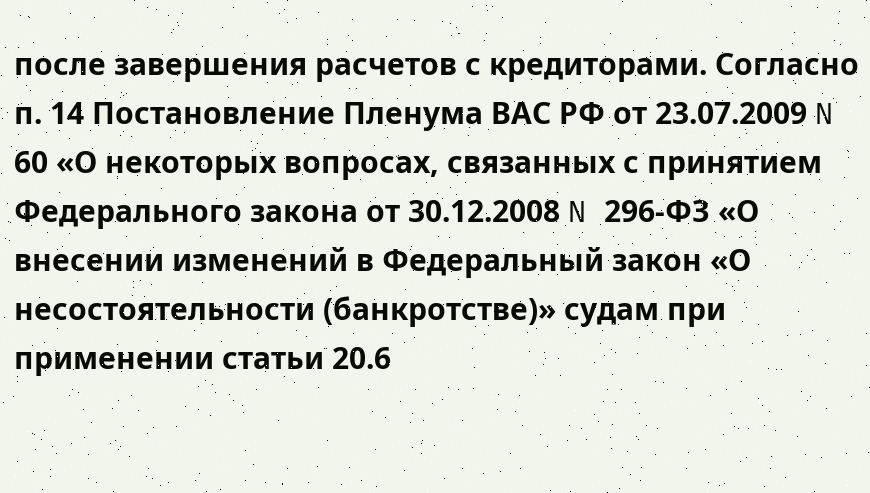после завершения расчетов с кредиторами. Согласно п. 14 Постановление Пленума ВАС РФ от 23.07.2009 N 60 «О некоторых вопросах, связанных с принятием Федерального закона от 30.12.2008 N 296-ФЗ «О внесении изменений в Федеральный закон «О несостоятельности (банкротстве)» судам при применении статьи 20.6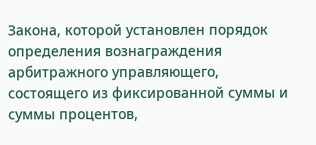Закона, которой установлен порядок определения вознаграждения арбитражного управляющего, состоящего из фиксированной суммы и суммы процентов,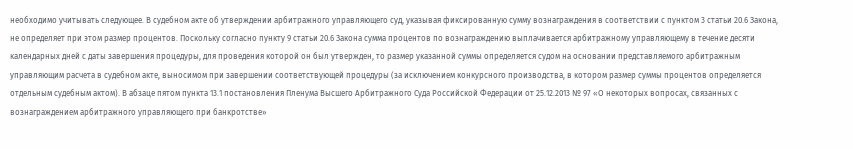необходимо учитывать следующее. В судебном акте об утверждении арбитражного управляющего суд, указывая фиксированную сумму вознаграждения в соответствии с пунктом 3 статьи 20.6 Закона, не определяет при этом размер процентов. Поскольку согласно пункту 9 статьи 20.6 Закона сумма процентов по вознаграждению выплачивается арбитражному управляющему в течение десяти календарных дней с даты завершения процедуры, для проведения которой он был утвержден, то размер указанной суммы определяется судом на основании представляемого арбитражным управляющим расчета в судебном акте, выносимом при завершении соответствующей процедуры (за исключением конкурсного производства, в котором размер суммы процентов определяется отдельным судебным актом). В абзаце пятом пункта 13.1 постановления Пленума Высшего Арбитражного Суда Российской Федерации от 25.12.2013 № 97 «О некоторых вопросах, связанных с вознаграждением арбитражного управляющего при банкротстве»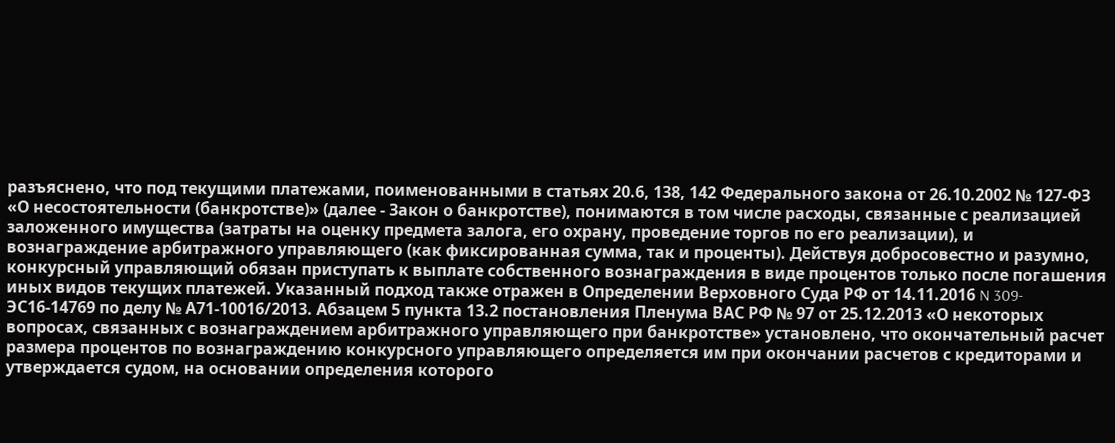разъяснено, что под текущими платежами, поименованными в статьях 20.6, 138, 142 Федерального закона от 26.10.2002 № 127-ФЗ «О несостоятельности (банкротстве)» (далее - Закон о банкротстве), понимаются в том числе расходы, связанные с реализацией заложенного имущества (затраты на оценку предмета залога, его охрану, проведение торгов по его реализации), и вознаграждение арбитражного управляющего (как фиксированная сумма, так и проценты). Действуя добросовестно и разумно, конкурсный управляющий обязан приступать к выплате собственного вознаграждения в виде процентов только после погашения иных видов текущих платежей. Указанный подход также отражен в Определении Верховного Суда РФ от 14.11.2016 N 309-ЭС16-14769 по делу № А71-10016/2013. Абзацем 5 пункта 13.2 постановления Пленума ВАС РФ № 97 от 25.12.2013 «О некоторых вопросах, связанных с вознаграждением арбитражного управляющего при банкротстве» установлено, что окончательный расчет размера процентов по вознаграждению конкурсного управляющего определяется им при окончании расчетов с кредиторами и утверждается судом, на основании определения которого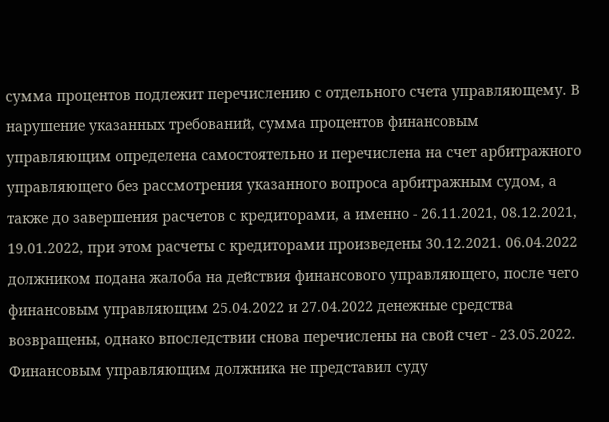сумма процентов подлежит перечислению с отдельного счета управляющему. В нарушение указанных требований, сумма процентов финансовым управляющим определена самостоятельно и перечислена на счет арбитражного управляющего без рассмотрения указанного вопроса арбитражным судом, а также до завершения расчетов с кредиторами, а именно - 26.11.2021, 08.12.2021, 19.01.2022, при этом расчеты с кредиторами произведены 30.12.2021. 06.04.2022 должником подана жалоба на действия финансового управляющего, после чего финансовым управляющим 25.04.2022 и 27.04.2022 денежные средства возвращены, однако впоследствии снова перечислены на свой счет - 23.05.2022. Финансовым управляющим должника не представил суду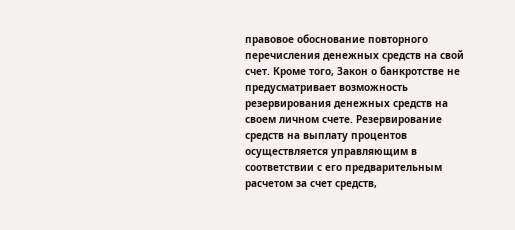правовое обоснование повторного перечисления денежных средств на свой счет. Кроме того, Закон о банкротстве не предусматривает возможность резервирования денежных средств на своем личном счете. Резервирование средств на выплату процентов осуществляется управляющим в соответствии с его предварительным расчетом за счет средств,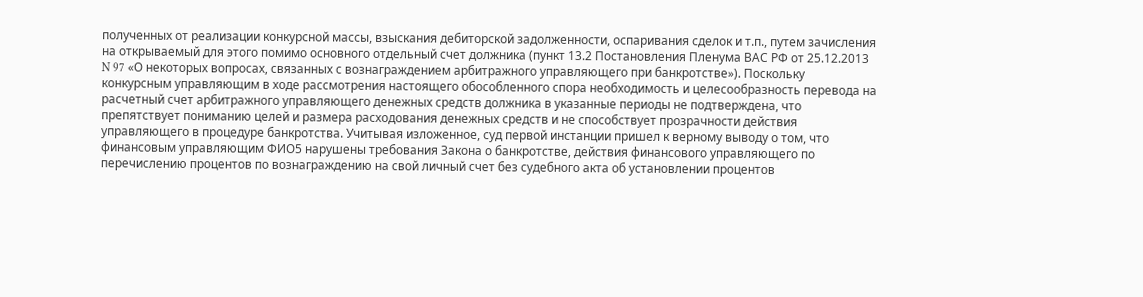полученных от реализации конкурсной массы, взыскания дебиторской задолженности, оспаривания сделок и т.п., путем зачисления на открываемый для этого помимо основного отдельный счет должника (пункт 13.2 Постановления Пленума ВАС РФ от 25.12.2013 N 97 «О некоторых вопросах, связанных с вознаграждением арбитражного управляющего при банкротстве»). Поскольку конкурсным управляющим в ходе рассмотрения настоящего обособленного спора необходимость и целесообразность перевода на расчетный счет арбитражного управляющего денежных средств должника в указанные периоды не подтверждена, что препятствует пониманию целей и размера расходования денежных средств и не способствует прозрачности действия управляющего в процедуре банкротства. Учитывая изложенное, суд первой инстанции пришел к верному выводу о том, что финансовым управляющим ФИО5 нарушены требования Закона о банкротстве, действия финансового управляющего по перечислению процентов по вознаграждению на свой личный счет без судебного акта об установлении процентов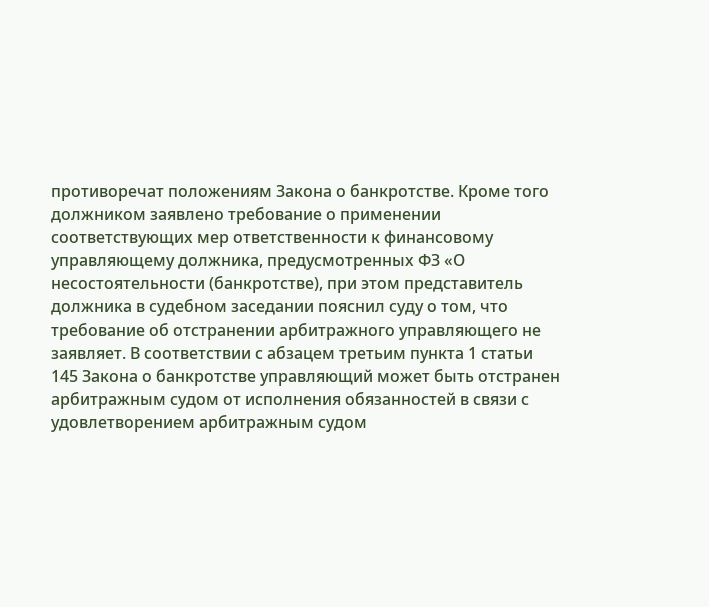противоречат положениям Закона о банкротстве. Кроме того должником заявлено требование о применении соответствующих мер ответственности к финансовому управляющему должника, предусмотренных ФЗ «О несостоятельности (банкротстве), при этом представитель должника в судебном заседании пояснил суду о том, что требование об отстранении арбитражного управляющего не заявляет. В соответствии с абзацем третьим пункта 1 статьи 145 Закона о банкротстве управляющий может быть отстранен арбитражным судом от исполнения обязанностей в связи с удовлетворением арбитражным судом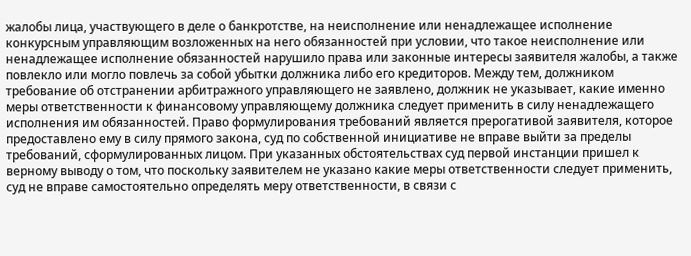жалобы лица, участвующего в деле о банкротстве, на неисполнение или ненадлежащее исполнение конкурсным управляющим возложенных на него обязанностей при условии, что такое неисполнение или ненадлежащее исполнение обязанностей нарушило права или законные интересы заявителя жалобы, а также повлекло или могло повлечь за собой убытки должника либо его кредиторов. Между тем, должником требование об отстранении арбитражного управляющего не заявлено, должник не указывает, какие именно меры ответственности к финансовому управляющему должника следует применить в силу ненадлежащего исполнения им обязанностей. Право формулирования требований является прерогативой заявителя, которое предоставлено ему в силу прямого закона, суд по собственной инициативе не вправе выйти за пределы требований, сформулированных лицом. При указанных обстоятельствах суд первой инстанции пришел к верному выводу о том, что поскольку заявителем не указано какие меры ответственности следует применить, суд не вправе самостоятельно определять меру ответственности, в связи с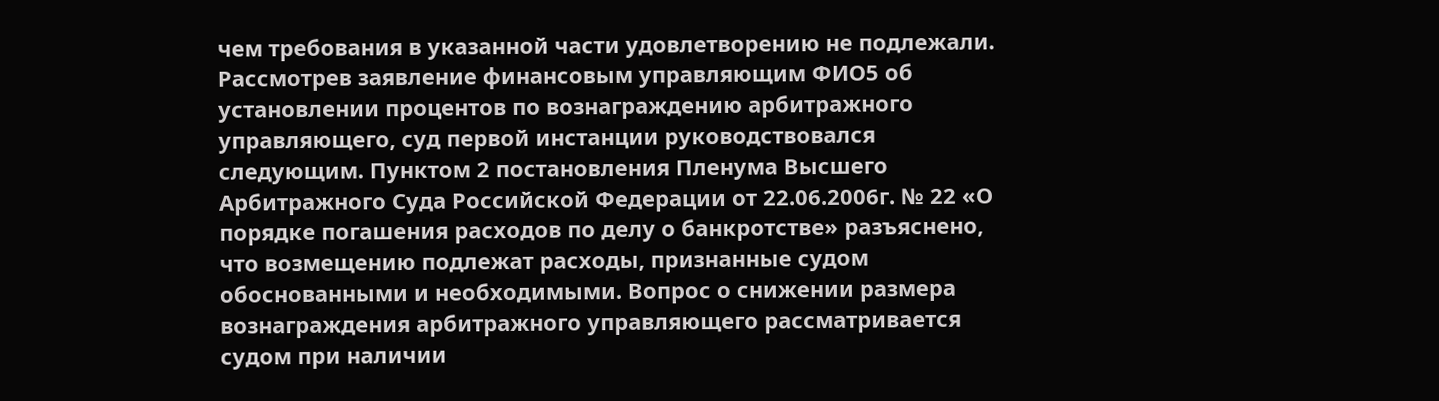чем требования в указанной части удовлетворению не подлежали. Рассмотрев заявление финансовым управляющим ФИО5 об установлении процентов по вознаграждению арбитражного управляющего, суд первой инстанции руководствовался следующим. Пунктом 2 постановления Пленума Высшего Арбитражного Суда Российской Федерации от 22.06.2006г. № 22 «О порядке погашения расходов по делу о банкротстве» разъяснено, что возмещению подлежат расходы, признанные судом обоснованными и необходимыми. Вопрос о снижении размера вознаграждения арбитражного управляющего рассматривается судом при наличии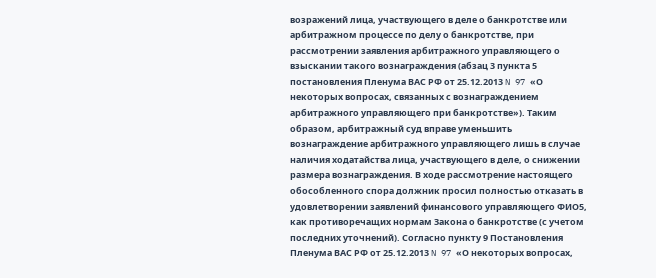возражений лица, участвующего в деле о банкротстве или арбитражном процессе по делу о банкротстве, при рассмотрении заявления арбитражного управляющего о взыскании такого вознаграждения (абзац 3 пункта 5 постановления Пленума ВАС РФ от 25.12.2013 N 97 «О некоторых вопросах, связанных с вознаграждением арбитражного управляющего при банкротстве»). Таким образом, арбитражный суд вправе уменьшить вознаграждение арбитражного управляющего лишь в случае наличия ходатайства лица, участвующего в деле, о снижении размера вознаграждения. В ходе рассмотрение настоящего обособленного спора должник просил полностью отказать в удовлетворении заявлений финансового управляющего ФИО5, как противоречащих нормам Закона о банкротстве (с учетом последних уточнений). Согласно пункту 9 Постановления Пленума ВАС РФ от 25.12.2013 N 97 «О некоторых вопросах,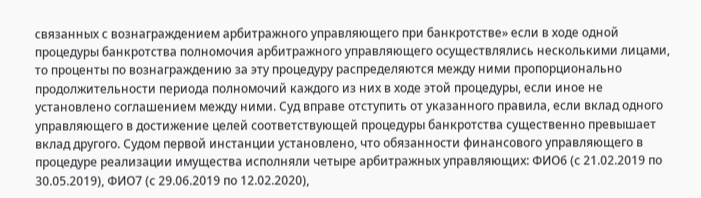связанных с вознаграждением арбитражного управляющего при банкротстве» если в ходе одной процедуры банкротства полномочия арбитражного управляющего осуществлялись несколькими лицами, то проценты по вознаграждению за эту процедуру распределяются между ними пропорционально продолжительности периода полномочий каждого из них в ходе этой процедуры, если иное не установлено соглашением между ними. Суд вправе отступить от указанного правила, если вклад одного управляющего в достижение целей соответствующей процедуры банкротства существенно превышает вклад другого. Судом первой инстанции установлено, что обязанности финансового управляющего в процедуре реализации имущества исполняли четыре арбитражных управляющих: ФИО6 (с 21.02.2019 по 30.05.2019), ФИО7 (с 29.06.2019 по 12.02.2020),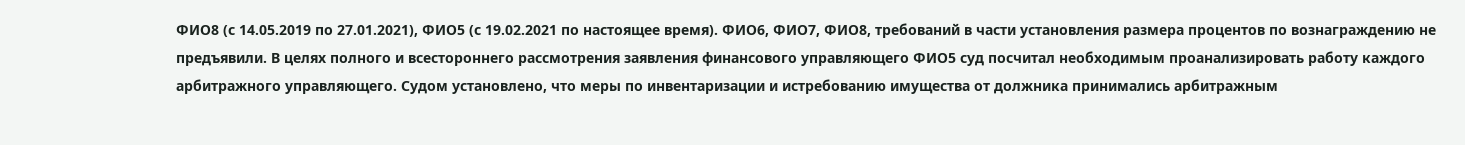ФИО8 (с 14.05.2019 по 27.01.2021), ФИО5 (с 19.02.2021 по настоящее время). ФИО6, ФИО7, ФИО8, требований в части установления размера процентов по вознаграждению не предъявили. В целях полного и всестороннего рассмотрения заявления финансового управляющего ФИО5 суд посчитал необходимым проанализировать работу каждого арбитражного управляющего. Судом установлено, что меры по инвентаризации и истребованию имущества от должника принимались арбитражным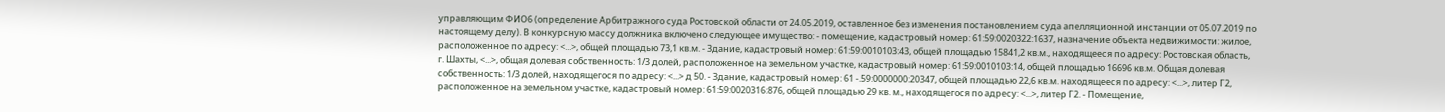управляющим ФИО6 (определение Арбитражного суда Ростовской области от 24.05.2019, оставленное без изменения постановлением суда апелляционной инстанции от 05.07.2019 по настоящему делу). В конкурсную массу должника включено следующее имущество: - помещение, кадастровый номер: 61:59:0020322:1637, назначение объекта недвижимости: жилое, расположенное по адресу: <...>, общей площадью 73,1 кв.м. - Здание, кадастровый номер: 61:59:0010103:43, общей площадью 15841,2 кв.м., находящееся по адресу: Ростовская область, г. Шахты, <...>, общая долевая собственность: 1/3 долей, расположенное на земельном участке, кадастровый номер: 61:59:0010103:14, общей площадью 16696 кв.м. Общая долевая собственность: 1/3 долей, находящегося по адресу: <...> д 50. - Здание, кадастровый номер: 61 -.59:0000000:20347, общей площадью 22,6 кв.м. находящееся по адресу: <...>, литер Г2, расположенное на земельном участке, кадастровый номер: 61:59:0020316:876, общей площадью 29 кв. м., находящегося по адресу: <...>, литер Г2. - Помещение,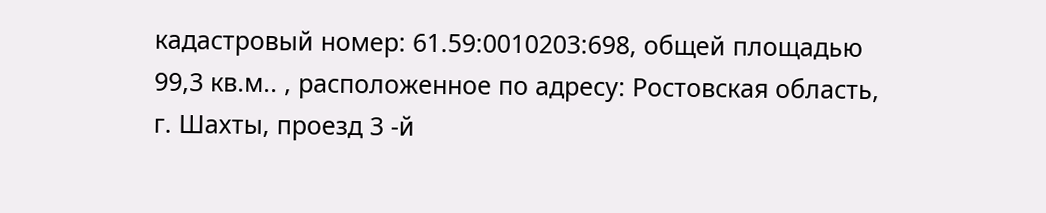кадастровый номер: 61.59:0010203:698, общей площадью 99,3 кв.м.. , расположенное по адресу: Ростовская область, г. Шахты, проезд 3 -й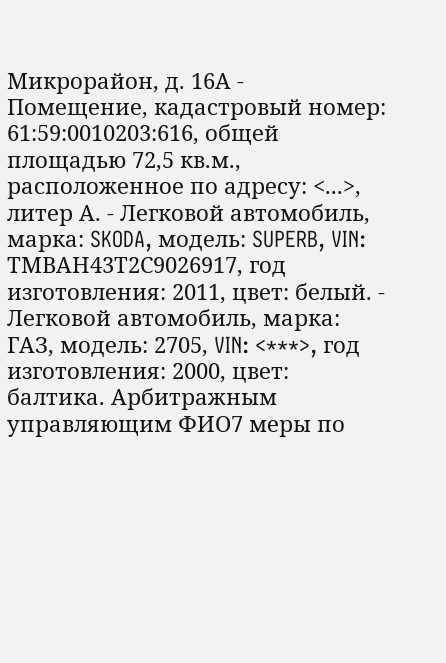Микрорайон, д. 16А - Помещение, кадастровый номер: 61:59:0010203:616, общей площадью 72,5 кв.м., расположенное по адресу: <...>, литер А. - Легковой автомобиль, марка: SKODA, модель: SUPERB, VIN: ТМВАН43Т2С9026917, год изготовления: 2011, цвет: белый. - Легковой автомобиль, марка: ГАЗ, модель: 2705, VIN: <***>, год изготовления: 2000, цвет: балтика. Арбитражным управляющим ФИО7 меры по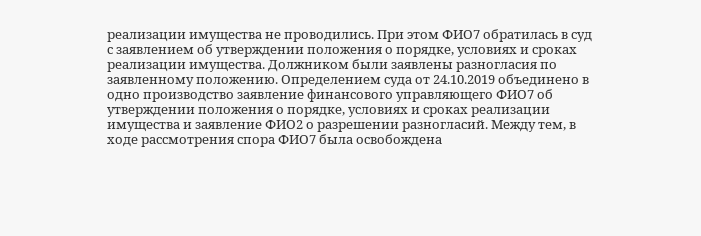реализации имущества не проводились. При этом ФИО7 обратилась в суд с заявлением об утверждении положения о порядке, условиях и сроках реализации имущества. Должником были заявлены разногласия по заявленному положению. Определением суда от 24.10.2019 объединено в одно производство заявление финансового управляющего ФИО7 об утверждении положения о порядке, условиях и сроках реализации имущества и заявление ФИО2 о разрешении разногласий. Между тем, в ходе рассмотрения спора ФИО7 была освобождена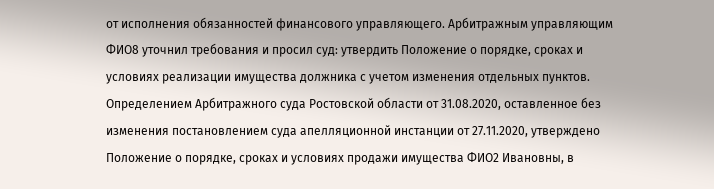от исполнения обязанностей финансового управляющего. Арбитражным управляющим ФИО8 уточнил требования и просил суд: утвердить Положение о порядке, сроках и условиях реализации имущества должника с учетом изменения отдельных пунктов. Определением Арбитражного суда Ростовской области от 31.08.2020, оставленное без изменения постановлением суда апелляционной инстанции от 27.11.2020, утверждено Положение о порядке, сроках и условиях продажи имущества ФИО2 Ивановны, в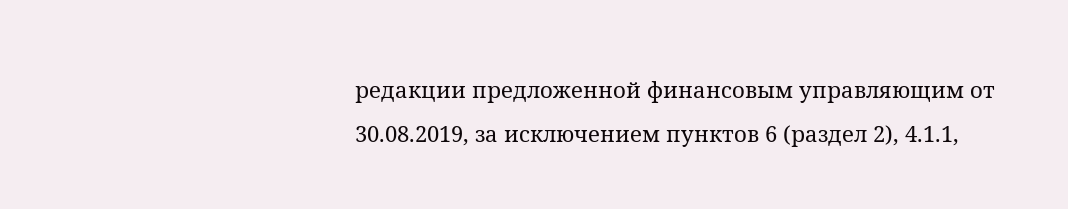редакции предложенной финансовым управляющим от 30.08.2019, за исключением пунктов 6 (раздел 2), 4.1.1,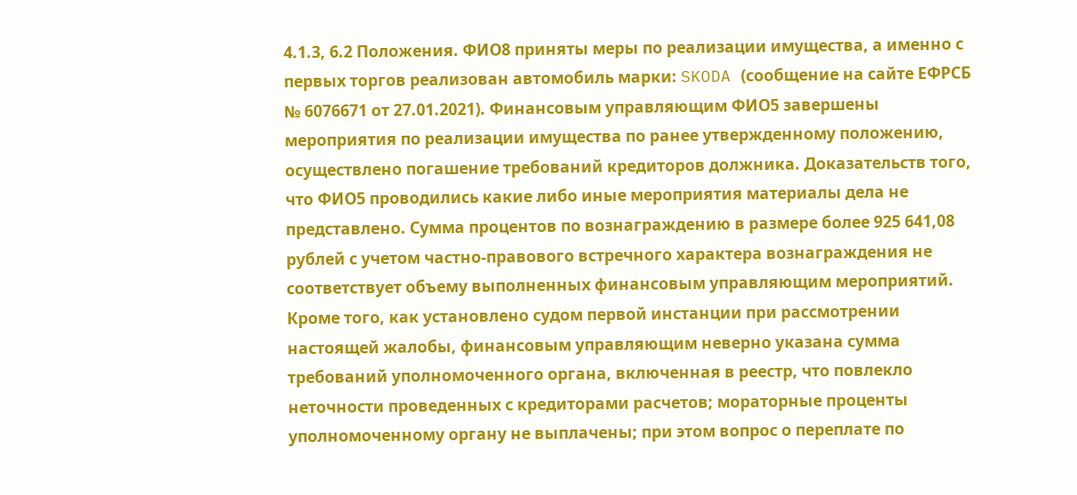4.1.3, 6.2 Положения. ФИО8 приняты меры по реализации имущества, а именно с первых торгов реализован автомобиль марки: SKODA (сообщение на сайте ЕФРСБ № 6076671 от 27.01.2021). Финансовым управляющим ФИО5 завершены мероприятия по реализации имущества по ранее утвержденному положению, осуществлено погашение требований кредиторов должника. Доказательств того, что ФИО5 проводились какие либо иные мероприятия материалы дела не представлено. Сумма процентов по вознаграждению в размере более 925 641,08 рублей с учетом частно-правового встречного характера вознаграждения не соответствует объему выполненных финансовым управляющим мероприятий. Кроме того, как установлено судом первой инстанции при рассмотрении настоящей жалобы, финансовым управляющим неверно указана сумма требований уполномоченного органа, включенная в реестр, что повлекло неточности проведенных с кредиторами расчетов; мораторные проценты уполномоченному органу не выплачены; при этом вопрос о переплате по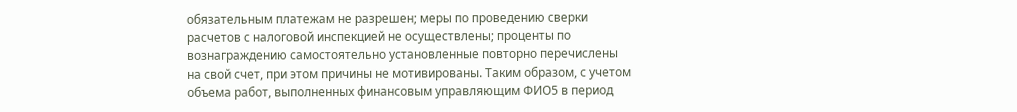обязательным платежам не разрешен; меры по проведению сверки расчетов с налоговой инспекцией не осуществлены; проценты по вознаграждению самостоятельно установленные повторно перечислены на свой счет, при этом причины не мотивированы. Таким образом, с учетом объема работ, выполненных финансовым управляющим ФИО5 в период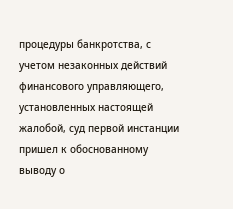процедуры банкротства, с учетом незаконных действий финансового управляющего, установленных настоящей жалобой, суд первой инстанции пришел к обоснованному выводу о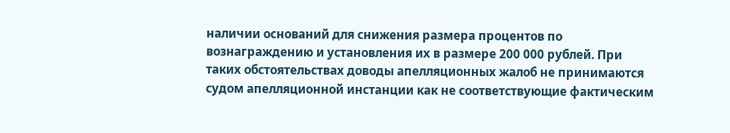наличии оснований для снижения размера процентов по вознаграждению и установления их в размере 200 000 рублей. При таких обстоятельствах доводы апелляционных жалоб не принимаются судом апелляционной инстанции как не соответствующие фактическим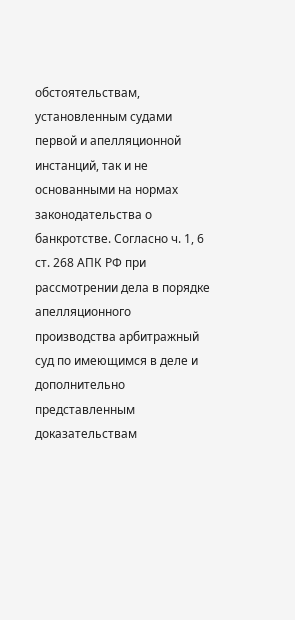обстоятельствам, установленным судами первой и апелляционной инстанций, так и не основанными на нормах законодательства о банкротстве. Согласно ч. 1, 6 ст. 268 АПК РФ при рассмотрении дела в порядке апелляционного производства арбитражный суд по имеющимся в деле и дополнительно представленным доказательствам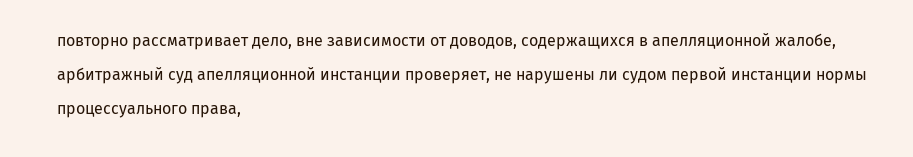повторно рассматривает дело, вне зависимости от доводов, содержащихся в апелляционной жалобе, арбитражный суд апелляционной инстанции проверяет, не нарушены ли судом первой инстанции нормы процессуального права,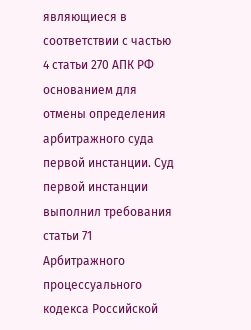являющиеся в соответствии с частью 4 статьи 270 АПК РФ основанием для отмены определения арбитражного суда первой инстанции. Суд первой инстанции выполнил требования статьи 71 Арбитражного процессуального кодекса Российской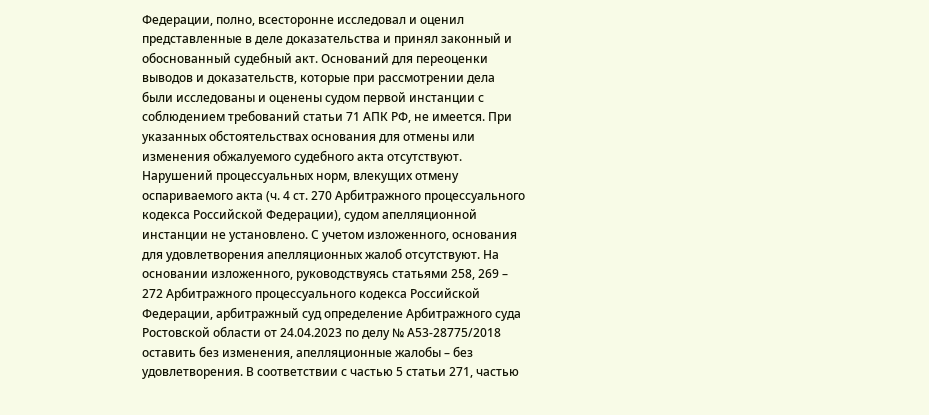Федерации, полно, всесторонне исследовал и оценил представленные в деле доказательства и принял законный и обоснованный судебный акт. Оснований для переоценки выводов и доказательств, которые при рассмотрении дела были исследованы и оценены судом первой инстанции с соблюдением требований статьи 71 АПК РФ, не имеется. При указанных обстоятельствах основания для отмены или изменения обжалуемого судебного акта отсутствуют. Нарушений процессуальных норм, влекущих отмену оспариваемого акта (ч. 4 ст. 270 Арбитражного процессуального кодекса Российской Федерации), судом апелляционной инстанции не установлено. С учетом изложенного, основания для удовлетворения апелляционных жалоб отсутствуют. На основании изложенного, руководствуясь статьями 258, 269 – 272 Арбитражного процессуального кодекса Российской Федерации, арбитражный суд определение Арбитражного суда Ростовской области от 24.04.2023 по делу № А53-28775/2018 оставить без изменения, апелляционные жалобы – без удовлетворения. В соответствии с частью 5 статьи 271, частью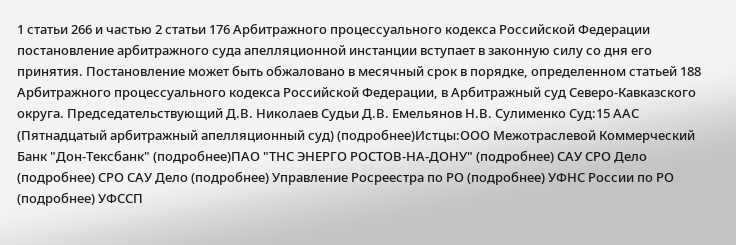1 статьи 266 и частью 2 статьи 176 Арбитражного процессуального кодекса Российской Федерации постановление арбитражного суда апелляционной инстанции вступает в законную силу со дня его принятия. Постановление может быть обжаловано в месячный срок в порядке, определенном статьей 188 Арбитражного процессуального кодекса Российской Федерации, в Арбитражный суд Северо-Кавказского округа. Председательствующий Д.В. Николаев Судьи Д.В. Емельянов Н.В. Сулименко Суд:15 ААС (Пятнадцатый арбитражный апелляционный суд) (подробнее)Истцы:ООО Межотраслевой Коммерческий Банк "Дон-Тексбанк" (подробнее)ПАО "ТНС ЭНЕРГО РОСТОВ-НА-ДОНУ" (подробнее) САУ СРО Дело (подробнее) СРО САУ Дело (подробнее) Управление Росреестра по РО (подробнее) УФНС России по РО (подробнее) УФССП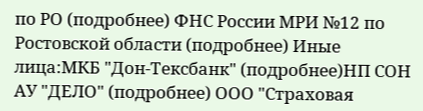по РО (подробнее) ФНС России МРИ №12 по Ростовской области (подробнее) Иные лица:МКБ "Дон-Тексбанк" (подробнее)НП СОН АУ "ДЕЛО" (подробнее) ООО "Страховая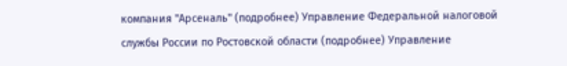компания "Арсеналь" (подробнее) Управление Федеральной налоговой службы России по Ростовской области (подробнее) Управление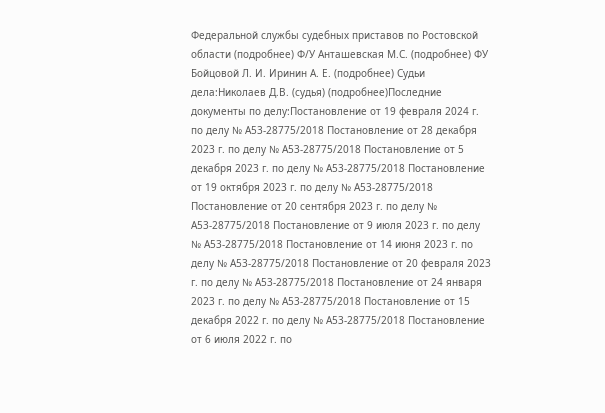Федеральной службы судебных приставов по Ростовской области (подробнее) Ф/У Анташевская М.С. (подробнее) ФУ Бойцовой Л. И. Иринин А. Е. (подробнее) Судьи дела:Николаев Д.В. (судья) (подробнее)Последние документы по делу:Постановление от 19 февраля 2024 г. по делу № А53-28775/2018 Постановление от 28 декабря 2023 г. по делу № А53-28775/2018 Постановление от 5 декабря 2023 г. по делу № А53-28775/2018 Постановление от 19 октября 2023 г. по делу № А53-28775/2018 Постановление от 20 сентября 2023 г. по делу № А53-28775/2018 Постановление от 9 июля 2023 г. по делу № А53-28775/2018 Постановление от 14 июня 2023 г. по делу № А53-28775/2018 Постановление от 20 февраля 2023 г. по делу № А53-28775/2018 Постановление от 24 января 2023 г. по делу № А53-28775/2018 Постановление от 15 декабря 2022 г. по делу № А53-28775/2018 Постановление от 6 июля 2022 г. по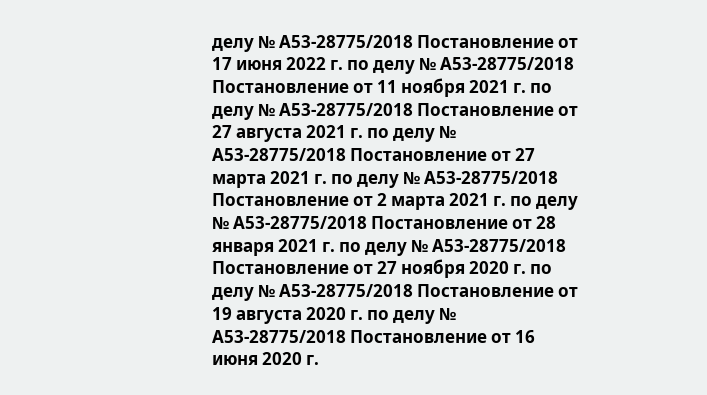делу № А53-28775/2018 Постановление от 17 июня 2022 г. по делу № А53-28775/2018 Постановление от 11 ноября 2021 г. по делу № А53-28775/2018 Постановление от 27 августа 2021 г. по делу № А53-28775/2018 Постановление от 27 марта 2021 г. по делу № А53-28775/2018 Постановление от 2 марта 2021 г. по делу № А53-28775/2018 Постановление от 28 января 2021 г. по делу № А53-28775/2018 Постановление от 27 ноября 2020 г. по делу № А53-28775/2018 Постановление от 19 августа 2020 г. по делу № А53-28775/2018 Постановление от 16 июня 2020 г.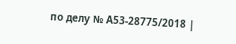по делу № А53-28775/2018 |